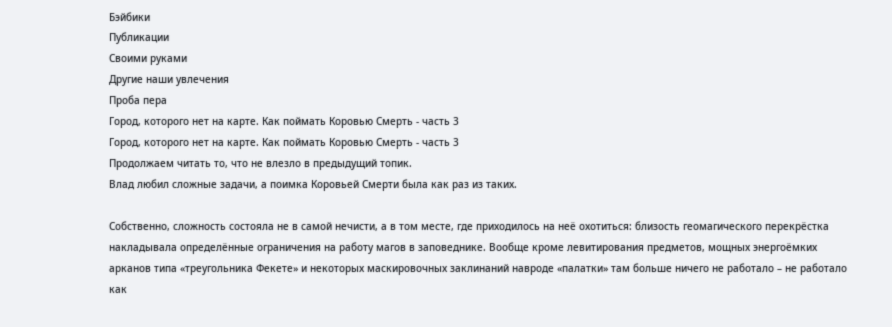Бэйбики
Публикации
Своими руками
Другие наши увлечения
Проба пера
Город, которого нет на карте. Как поймать Коровью Смерть - часть 3
Город, которого нет на карте. Как поймать Коровью Смерть - часть 3
Продолжаем читать то, что не влезло в предыдущий топик.
Влад любил сложные задачи, а поимка Коровьей Смерти была как раз из таких.

Собственно, сложность состояла не в самой нечисти, а в том месте, где приходилось на неё охотиться: близость геомагического перекрёстка накладывала определённые ограничения на работу магов в заповеднике. Вообще кроме левитирования предметов, мощных энергоёмких арканов типа «треугольника Фекете» и некоторых маскировочных заклинаний навроде «палатки» там больше ничего не работало – не работало как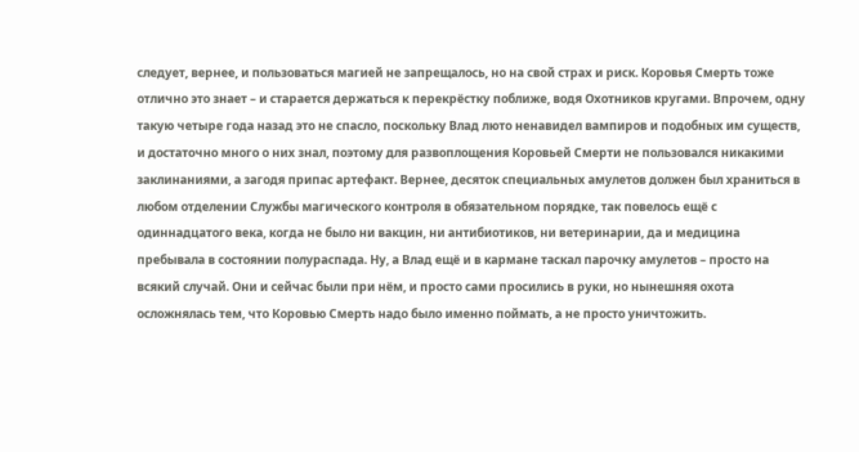следует, вернее, и пользоваться магией не запрещалось, но на свой страх и риск. Коровья Смерть тоже отлично это знает – и старается держаться к перекрёстку поближе, водя Охотников кругами. Впрочем, одну такую четыре года назад это не спасло, поскольку Влад люто ненавидел вампиров и подобных им существ, и достаточно много о них знал, поэтому для развоплощения Коровьей Смерти не пользовался никакими заклинаниями, а загодя припас артефакт. Вернее, десяток специальных амулетов должен был храниться в любом отделении Службы магического контроля в обязательном порядке, так повелось ещё с одиннадцатого века, когда не было ни вакцин, ни антибиотиков, ни ветеринарии, да и медицина пребывала в состоянии полураспада. Ну, а Влад ещё и в кармане таскал парочку амулетов – просто на всякий случай. Они и сейчас были при нём, и просто сами просились в руки, но нынешняя охота осложнялась тем, что Коровью Смерть надо было именно поймать, а не просто уничтожить.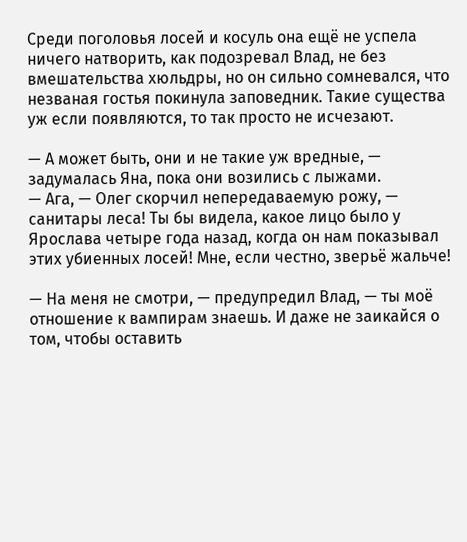Среди поголовья лосей и косуль она ещё не успела ничего натворить, как подозревал Влад, не без вмешательства хюльдры, но он сильно сомневался, что незваная гостья покинула заповедник. Такие существа уж если появляются, то так просто не исчезают.

— А может быть, они и не такие уж вредные, — задумалась Яна, пока они возились с лыжами.
— Ага, — Олег скорчил непередаваемую рожу, — санитары леса! Ты бы видела, какое лицо было у Ярослава четыре года назад, когда он нам показывал этих убиенных лосей! Мне, если честно, зверьё жальче!

— На меня не смотри, — предупредил Влад, — ты моё отношение к вампирам знаешь. И даже не заикайся о том, чтобы оставить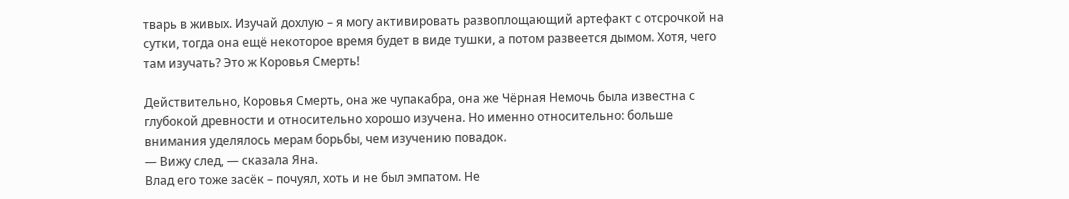тварь в живых. Изучай дохлую – я могу активировать развоплощающий артефакт с отсрочкой на сутки, тогда она ещё некоторое время будет в виде тушки, а потом развеется дымом. Хотя, чего там изучать? Это ж Коровья Смерть!

Действительно, Коровья Смерть, она же чупакабра, она же Чёрная Немочь была известна с глубокой древности и относительно хорошо изучена. Но именно относительно: больше внимания уделялось мерам борьбы, чем изучению повадок.
— Вижу след, — сказала Яна.
Влад его тоже засёк – почуял, хоть и не был эмпатом. Не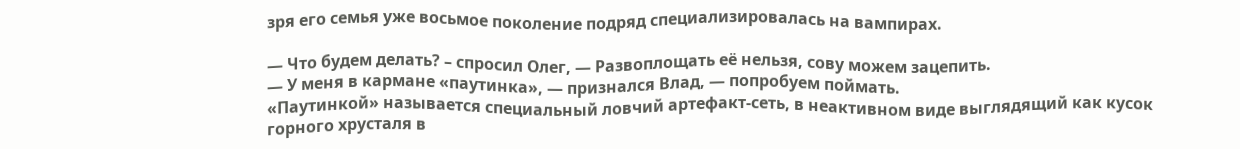зря его семья уже восьмое поколение подряд специализировалась на вампирах.

— Что будем делать? – спросил Олег, — Развоплощать её нельзя, сову можем зацепить.
— У меня в кармане «паутинка», — признался Влад, — попробуем поймать.
«Паутинкой» называется специальный ловчий артефакт-сеть, в неактивном виде выглядящий как кусок горного хрусталя в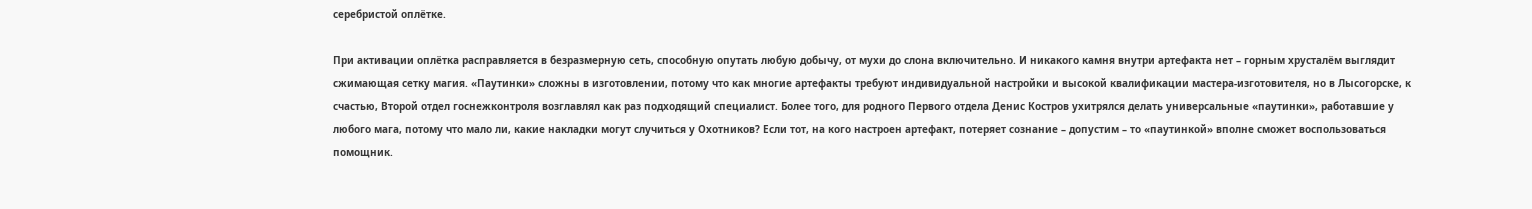серебристой оплётке.

При активации оплётка расправляется в безразмерную сеть, способную опутать любую добычу, от мухи до слона включительно. И никакого камня внутри артефакта нет – горным хрусталём выглядит сжимающая сетку магия. «Паутинки» сложны в изготовлении, потому что как многие артефакты требуют индивидуальной настройки и высокой квалификации мастера-изготовителя, но в Лысогорске, к счастью, Второй отдел госнежконтроля возглавлял как раз подходящий специалист. Более того, для родного Первого отдела Денис Костров ухитрялся делать универсальные «паутинки», работавшие у любого мага, потому что мало ли, какие накладки могут случиться у Охотников? Если тот, на кого настроен артефакт, потеряет сознание – допустим – то «паутинкой» вполне сможет воспользоваться помощник.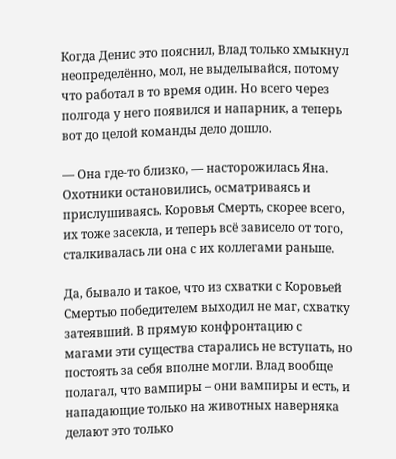Когда Денис это пояснил, Влад только хмыкнул неопределённо, мол, не выделывайся, потому что работал в то время один. Но всего через полгода у него появился и напарник, а теперь вот до целой команды дело дошло.

— Она где-то близко, — насторожилась Яна.
Охотники остановились, осматриваясь и прислушиваясь. Коровья Смерть, скорее всего, их тоже засекла, и теперь всё зависело от того, сталкивалась ли она с их коллегами раньше.

Да, бывало и такое, что из схватки с Коровьей Смертью победителем выходил не маг, схватку затеявший. В прямую конфронтацию с магами эти существа старались не вступать, но постоять за себя вполне могли. Влад вообще полагал, что вампиры – они вампиры и есть, и нападающие только на животных наверняка делают это только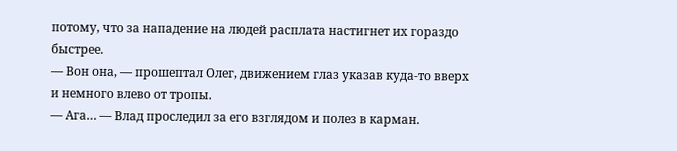потому, что за нападение на людей расплата настигнет их гораздо быстрее.
— Вон она, — прошептал Олег, движением глаз указав куда-то вверх и немного влево от тропы.
— Ага… — Влад проследил за его взглядом и полез в карман.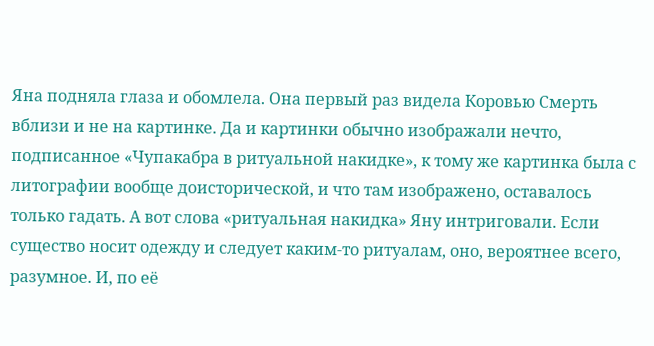Яна подняла глаза и обомлела. Она первый раз видела Коровью Смерть вблизи и не на картинке. Да и картинки обычно изображали нечто, подписанное «Чупакабра в ритуальной накидке», к тому же картинка была с литографии вообще доисторической, и что там изображено, оставалось только гадать. А вот слова «ритуальная накидка» Яну интриговали. Если существо носит одежду и следует каким-то ритуалам, оно, вероятнее всего, разумное. И, по её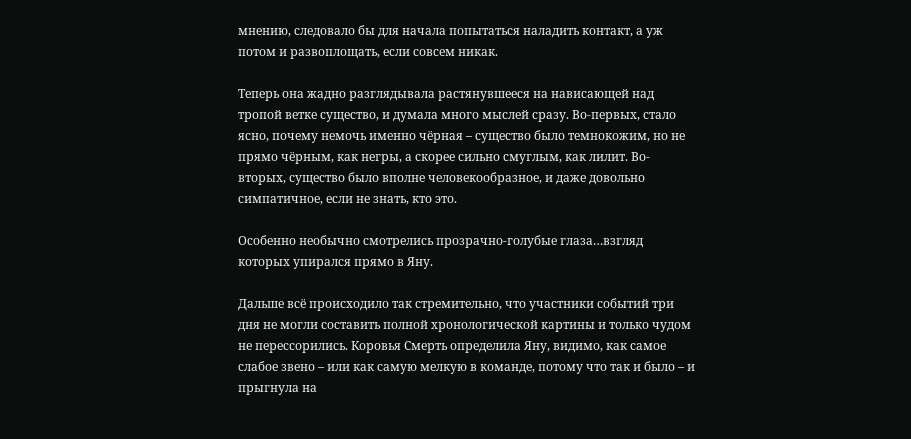мнению, следовало бы для начала попытаться наладить контакт, а уж потом и развоплощать, если совсем никак.

Теперь она жадно разглядывала растянувшееся на нависающей над тропой ветке существо, и думала много мыслей сразу. Во-первых, стало ясно, почему немочь именно чёрная – существо было темнокожим, но не прямо чёрным, как негры, а скорее сильно смуглым, как лилит. Во-вторых, существо было вполне человекообразное, и даже довольно симпатичное, если не знать, кто это.

Особенно необычно смотрелись прозрачно-голубые глаза…взгляд которых упирался прямо в Яну.

Дальше всё происходило так стремительно, что участники событий три дня не могли составить полной хронологической картины и только чудом не перессорились. Коровья Смерть определила Яну, видимо, как самое слабое звено – или как самую мелкую в команде, потому что так и было – и прыгнула на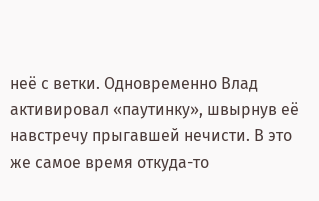неё с ветки. Одновременно Влад активировал «паутинку», швырнув её навстречу прыгавшей нечисти. В это же самое время откуда-то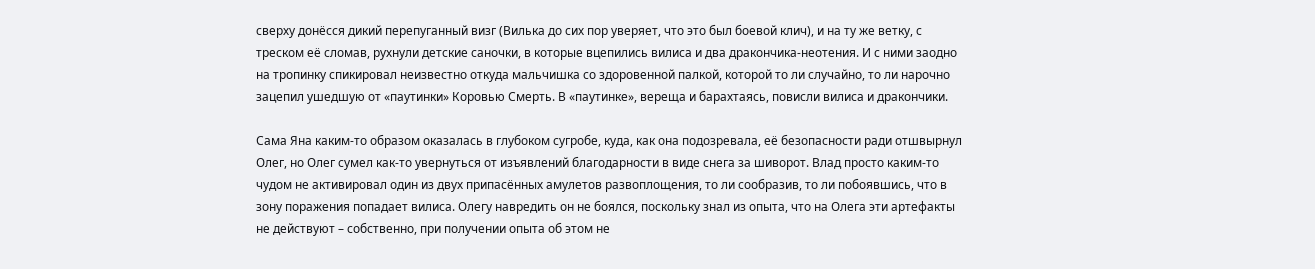сверху донёсся дикий перепуганный визг (Вилька до сих пор уверяет, что это был боевой клич), и на ту же ветку, с треском её сломав, рухнули детские саночки, в которые вцепились вилиса и два дракончика-неотения. И с ними заодно на тропинку спикировал неизвестно откуда мальчишка со здоровенной палкой, которой то ли случайно, то ли нарочно зацепил ушедшую от «паутинки» Коровью Смерть. В «паутинке», вереща и барахтаясь, повисли вилиса и дракончики.

Сама Яна каким-то образом оказалась в глубоком сугробе, куда, как она подозревала, её безопасности ради отшвырнул Олег, но Олег сумел как-то увернуться от изъявлений благодарности в виде снега за шиворот. Влад просто каким-то чудом не активировал один из двух припасённых амулетов развоплощения, то ли сообразив, то ли побоявшись, что в зону поражения попадает вилиса. Олегу навредить он не боялся, поскольку знал из опыта, что на Олега эти артефакты не действуют – собственно, при получении опыта об этом не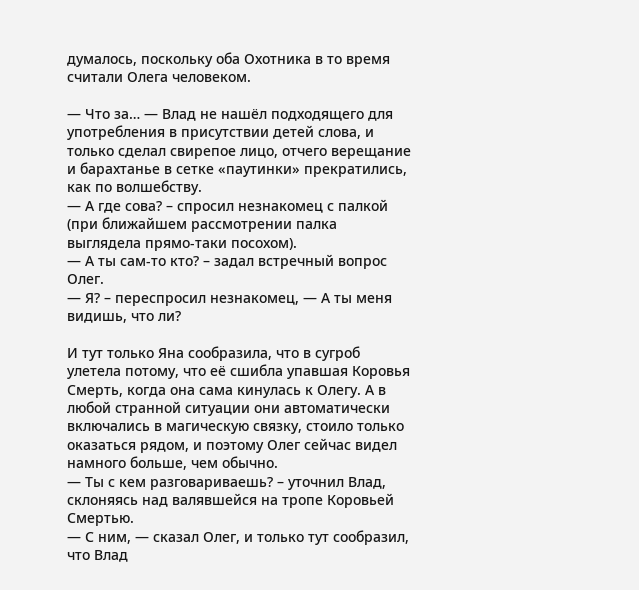думалось, поскольку оба Охотника в то время считали Олега человеком.

— Что за… — Влад не нашёл подходящего для употребления в присутствии детей слова, и только сделал свирепое лицо, отчего верещание и барахтанье в сетке «паутинки» прекратились, как по волшебству.
— А где сова? – спросил незнакомец с палкой (при ближайшем рассмотрении палка выглядела прямо-таки посохом).
— А ты сам-то кто? – задал встречный вопрос Олег.
— Я? – переспросил незнакомец, — А ты меня видишь, что ли?

И тут только Яна сообразила, что в сугроб улетела потому, что её сшибла упавшая Коровья Смерть, когда она сама кинулась к Олегу. А в любой странной ситуации они автоматически включались в магическую связку, стоило только оказаться рядом, и поэтому Олег сейчас видел намного больше, чем обычно.
— Ты с кем разговариваешь? – уточнил Влад, склоняясь над валявшейся на тропе Коровьей Смертью.
— С ним, — сказал Олег, и только тут сообразил, что Влад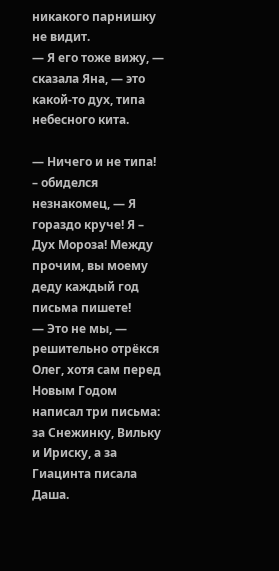никакого парнишку не видит.
— Я его тоже вижу, — сказала Яна, — это какой-то дух, типа небесного кита.

— Ничего и не типа! – обиделся незнакомец, — Я гораздо круче! Я – Дух Мороза! Между прочим, вы моему деду каждый год письма пишете!
— Это не мы, — решительно отрёкся Олег, хотя сам перед Новым Годом написал три письма: за Снежинку, Вильку и Ириску, а за Гиацинта писала Даша.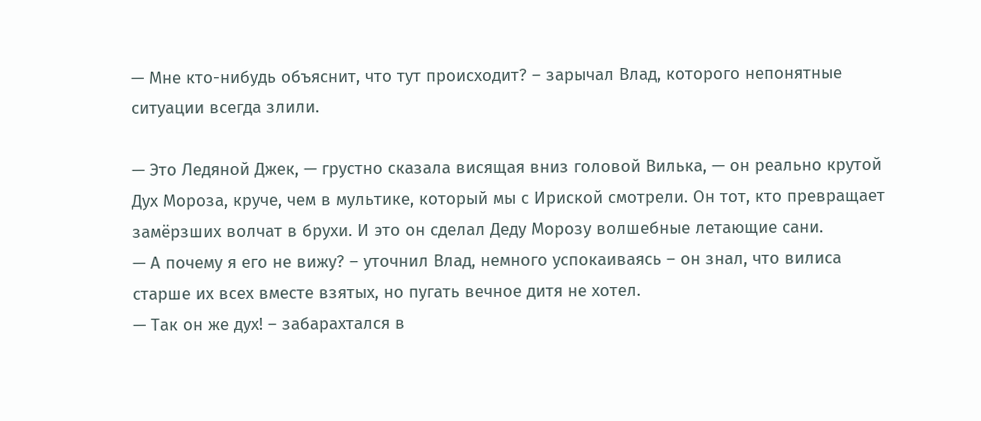— Мне кто-нибудь объяснит, что тут происходит? – зарычал Влад, которого непонятные ситуации всегда злили.

— Это Ледяной Джек, — грустно сказала висящая вниз головой Вилька, — он реально крутой Дух Мороза, круче, чем в мультике, который мы с Ириской смотрели. Он тот, кто превращает замёрзших волчат в брухи. И это он сделал Деду Морозу волшебные летающие сани.
— А почему я его не вижу? – уточнил Влад, немного успокаиваясь – он знал, что вилиса старше их всех вместе взятых, но пугать вечное дитя не хотел.
— Так он же дух! – забарахтался в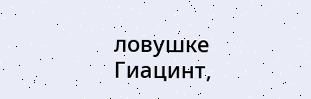ловушке Гиацинт,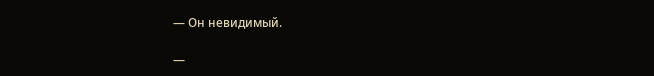— Он невидимый.

—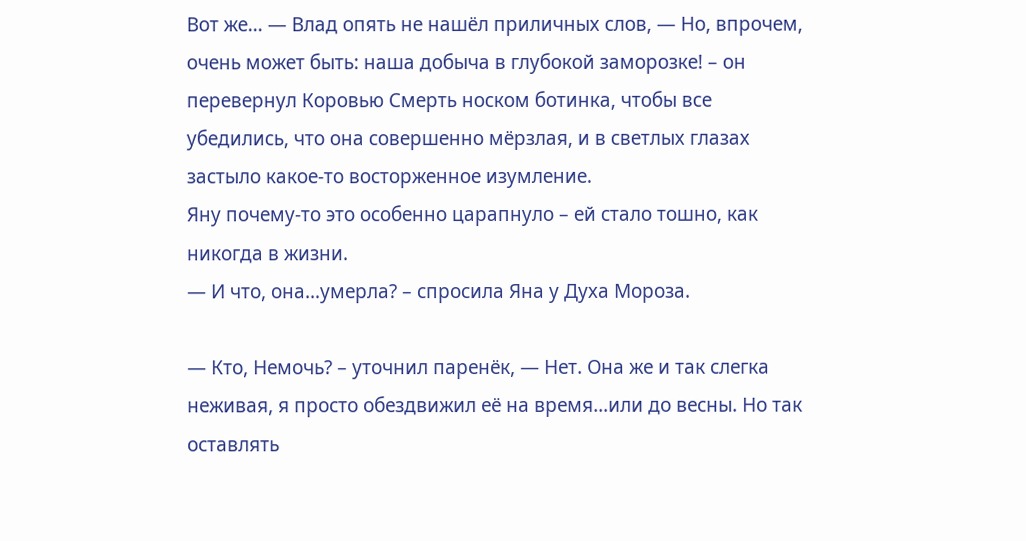Вот же… — Влад опять не нашёл приличных слов, — Но, впрочем, очень может быть: наша добыча в глубокой заморозке! – он перевернул Коровью Смерть носком ботинка, чтобы все убедились, что она совершенно мёрзлая, и в светлых глазах застыло какое-то восторженное изумление.
Яну почему-то это особенно царапнуло – ей стало тошно, как никогда в жизни.
— И что, она…умерла? – спросила Яна у Духа Мороза.

— Кто, Немочь? – уточнил паренёк, — Нет. Она же и так слегка неживая, я просто обездвижил её на время…или до весны. Но так оставлять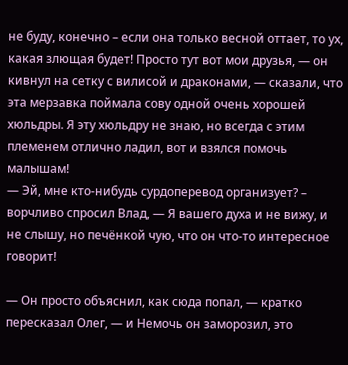не буду, конечно – если она только весной оттает, то ух, какая злющая будет! Просто тут вот мои друзья, — он кивнул на сетку с вилисой и драконами, — сказали, что эта мерзавка поймала сову одной очень хорошей хюльдры. Я эту хюльдру не знаю, но всегда с этим племенем отлично ладил, вот и взялся помочь малышам!
— Эй, мне кто-нибудь сурдоперевод организует? – ворчливо спросил Влад, — Я вашего духа и не вижу, и не слышу, но печёнкой чую, что он что-то интересное говорит!

— Он просто объяснил, как сюда попал, — кратко пересказал Олег, — и Немочь он заморозил, это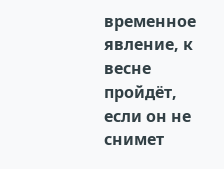временное явление, к весне пройдёт, если он не снимет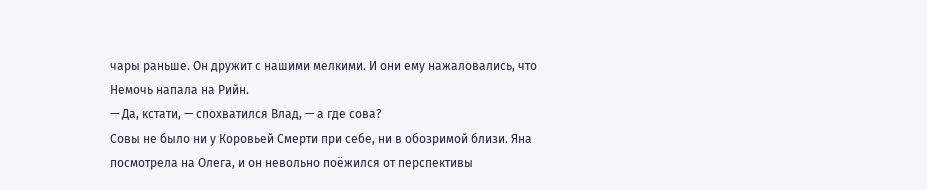чары раньше. Он дружит с нашими мелкими. И они ему нажаловались, что Немочь напала на Рийн.
— Да, кстати, — спохватился Влад, — а где сова?
Совы не было ни у Коровьей Смерти при себе, ни в обозримой близи. Яна посмотрела на Олега, и он невольно поёжился от перспективы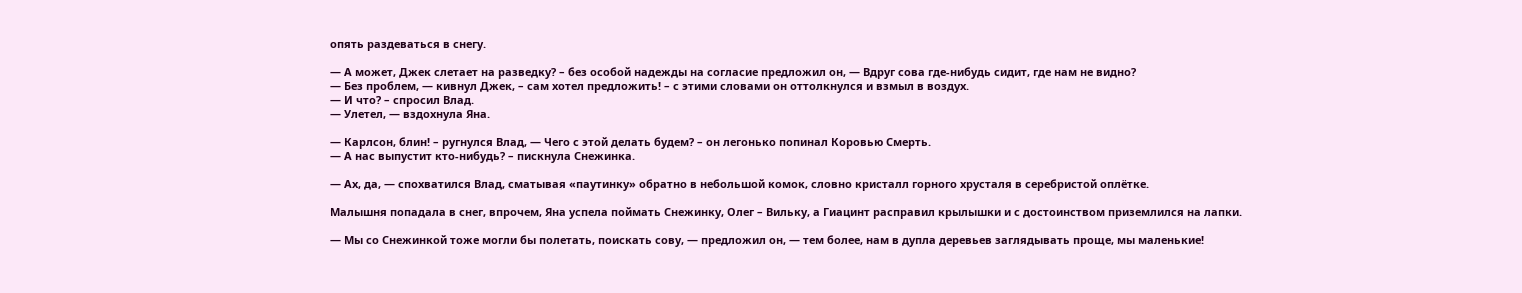опять раздеваться в снегу.

— А может, Джек слетает на разведку? – без особой надежды на согласие предложил он, — Вдруг сова где-нибудь сидит, где нам не видно?
— Без проблем, — кивнул Джек, – сам хотел предложить! – с этими словами он оттолкнулся и взмыл в воздух.
— И что? – спросил Влад.
— Улетел, — вздохнула Яна.

— Карлсон, блин! – ругнулся Влад, — Чего с этой делать будем? – он легонько попинал Коровью Смерть.
— А нас выпустит кто-нибудь? – пискнула Снежинка.

— Ах, да, — спохватился Влад, сматывая «паутинку» обратно в небольшой комок, словно кристалл горного хрусталя в серебристой оплётке.

Малышня попадала в снег, впрочем, Яна успела поймать Снежинку, Олег – Вильку, а Гиацинт расправил крылышки и с достоинством приземлился на лапки.

— Мы со Снежинкой тоже могли бы полетать, поискать сову, — предложил он, — тем более, нам в дупла деревьев заглядывать проще, мы маленькие!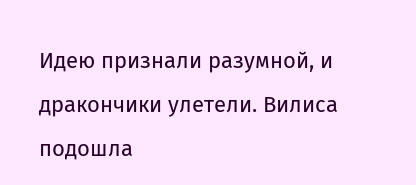Идею признали разумной, и дракончики улетели. Вилиса подошла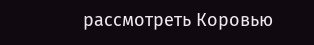рассмотреть Коровью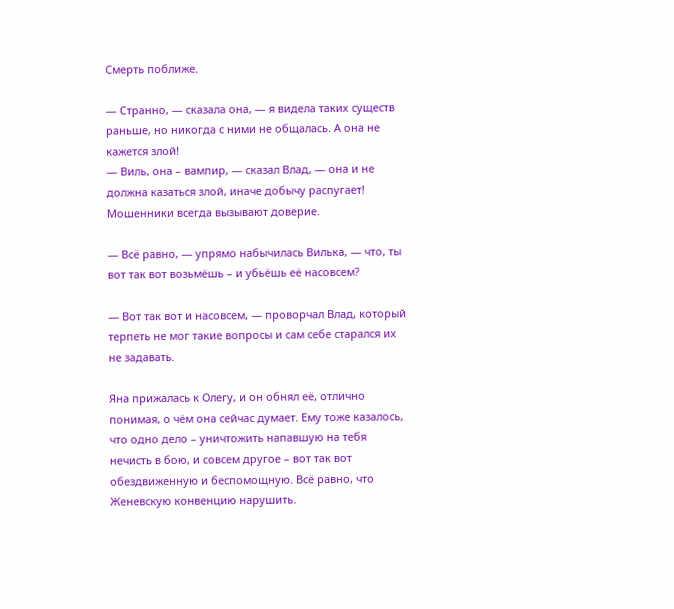Смерть поближе.

— Странно, — сказала она, — я видела таких существ раньше, но никогда с ними не общалась. А она не кажется злой!
— Виль, она – вампир, — сказал Влад, — она и не должна казаться злой, иначе добычу распугает! Мошенники всегда вызывают доверие.

— Всё равно, — упрямо набычилась Вилька, — что, ты вот так вот возьмёшь – и убьёшь её насовсем?

— Вот так вот и насовсем, — проворчал Влад, который терпеть не мог такие вопросы и сам себе старался их не задавать.

Яна прижалась к Олегу, и он обнял её, отлично понимая, о чём она сейчас думает. Ему тоже казалось, что одно дело – уничтожить напавшую на тебя нечисть в бою, и совсем другое – вот так вот обездвиженную и беспомощную. Всё равно, что Женевскую конвенцию нарушить.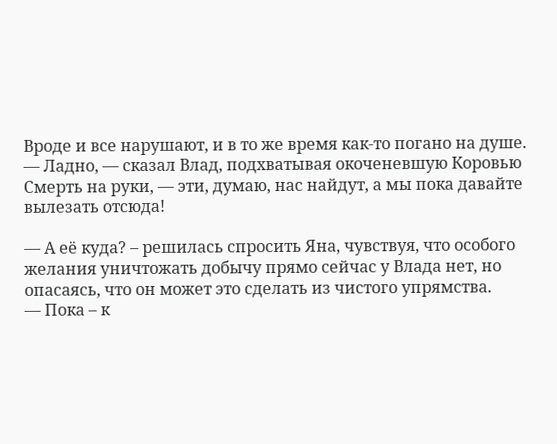Вроде и все нарушают, и в то же время как-то погано на душе.
— Ладно, — сказал Влад, подхватывая окоченевшую Коровью Смерть на руки, — эти, думаю, нас найдут, а мы пока давайте вылезать отсюда!

— А её куда? – решилась спросить Яна, чувствуя, что особого желания уничтожать добычу прямо сейчас у Влада нет, но опасаясь, что он может это сделать из чистого упрямства.
— Пока – к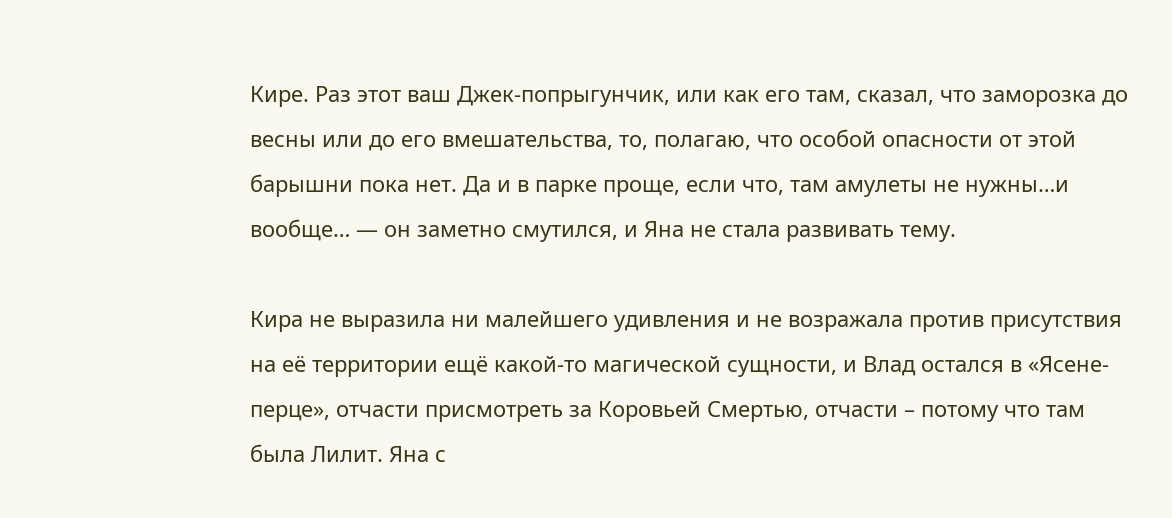Кире. Раз этот ваш Джек-попрыгунчик, или как его там, сказал, что заморозка до весны или до его вмешательства, то, полагаю, что особой опасности от этой барышни пока нет. Да и в парке проще, если что, там амулеты не нужны…и вообще… — он заметно смутился, и Яна не стала развивать тему.

Кира не выразила ни малейшего удивления и не возражала против присутствия на её территории ещё какой-то магической сущности, и Влад остался в «Ясене-перце», отчасти присмотреть за Коровьей Смертью, отчасти – потому что там была Лилит. Яна с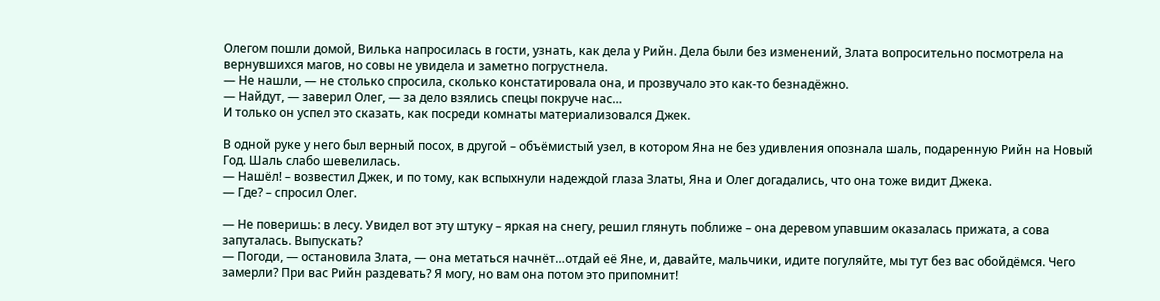Олегом пошли домой, Вилька напросилась в гости, узнать, как дела у Рийн. Дела были без изменений, Злата вопросительно посмотрела на вернувшихся магов, но совы не увидела и заметно погрустнела.
— Не нашли, — не столько спросила, сколько констатировала она, и прозвучало это как-то безнадёжно.
— Найдут, — заверил Олег, — за дело взялись спецы покруче нас…
И только он успел это сказать, как посреди комнаты материализовался Джек.

В одной руке у него был верный посох, в другой – объёмистый узел, в котором Яна не без удивления опознала шаль, подаренную Рийн на Новый Год. Шаль слабо шевелилась.
— Нашёл! – возвестил Джек, и по тому, как вспыхнули надеждой глаза Златы, Яна и Олег догадались, что она тоже видит Джека.
— Где? – спросил Олег.

— Не поверишь: в лесу. Увидел вот эту штуку – яркая на снегу, решил глянуть поближе – она деревом упавшим оказалась прижата, а сова запуталась. Выпускать?
— Погоди, — остановила Злата, — она метаться начнёт…отдай её Яне, и, давайте, мальчики, идите погуляйте, мы тут без вас обойдёмся. Чего замерли? При вас Рийн раздевать? Я могу, но вам она потом это припомнит!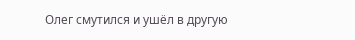Олег смутился и ушёл в другую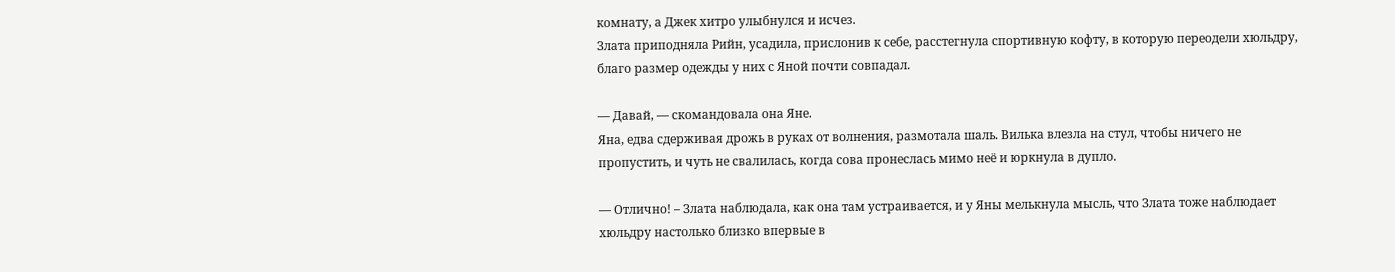комнату, а Джек хитро улыбнулся и исчез.
Злата приподняла Рийн, усадила, прислонив к себе, расстегнула спортивную кофту, в которую переодели хюльдру, благо размер одежды у них с Яной почти совпадал.

— Давай, — скомандовала она Яне.
Яна, едва сдерживая дрожь в руках от волнения, размотала шаль. Вилька влезла на стул, чтобы ничего не пропустить, и чуть не свалилась, когда сова пронеслась мимо неё и юркнула в дупло.

— Отлично! – Злата наблюдала, как она там устраивается, и у Яны мелькнула мысль, что Злата тоже наблюдает хюльдру настолько близко впервые в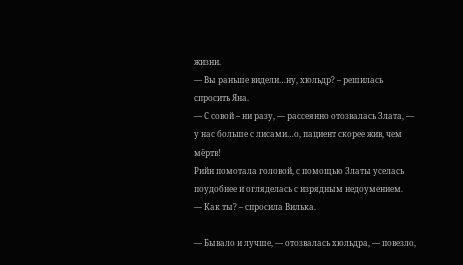жизни.
— Вы раньше видели…ну, хюльдр? – решилась спросить Яна.
— С совой – ни разу, — рассеянно отозвалась Злата, — у нас больше с лисами…о, пациент скорее жив, чем мёртв!
Рийн помотала головой, с помощью Златы уселась поудобнее и огляделась с изрядным недоумением.
— Как ты? – спросила Вилька.

— Бывало и лучше, — отозвалась хюльдра, — повезло,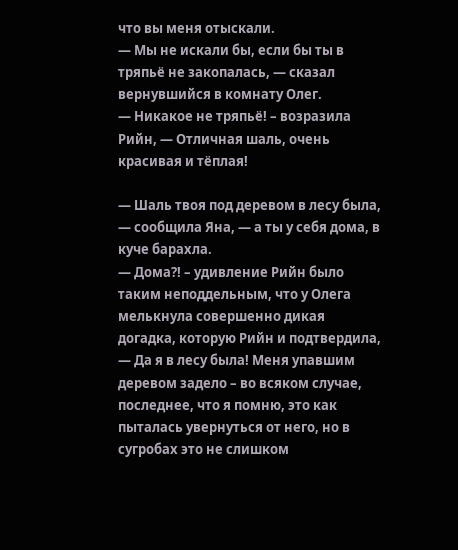что вы меня отыскали.
— Мы не искали бы, если бы ты в тряпьё не закопалась, — сказал вернувшийся в комнату Олег.
— Никакое не тряпьё! – возразила Рийн, — Отличная шаль, очень красивая и тёплая!

— Шаль твоя под деревом в лесу была, — сообщила Яна, — а ты у себя дома, в куче барахла.
— Дома?! – удивление Рийн было таким неподдельным, что у Олега мелькнула совершенно дикая догадка, которую Рийн и подтвердила, — Да я в лесу была! Меня упавшим деревом задело – во всяком случае, последнее, что я помню, это как пыталась увернуться от него, но в сугробах это не слишком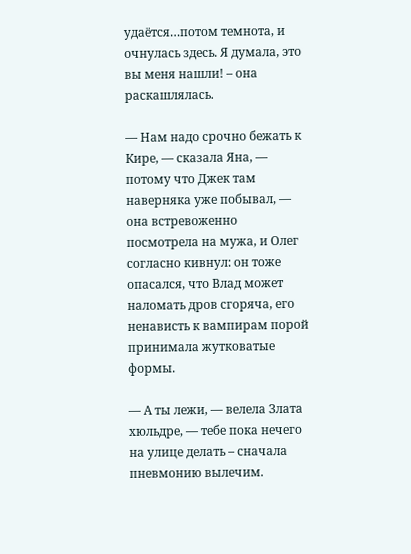удаётся…потом темнота, и очнулась здесь. Я думала, это вы меня нашли! – она раскашлялась.

— Нам надо срочно бежать к Кире, — сказала Яна, — потому что Джек там наверняка уже побывал, — она встревоженно посмотрела на мужа, и Олег согласно кивнул: он тоже опасался, что Влад может наломать дров сгоряча, его ненависть к вампирам порой принимала жутковатые формы.

— А ты лежи, — велела Злата хюльдре, — тебе пока нечего на улице делать – сначала пневмонию вылечим.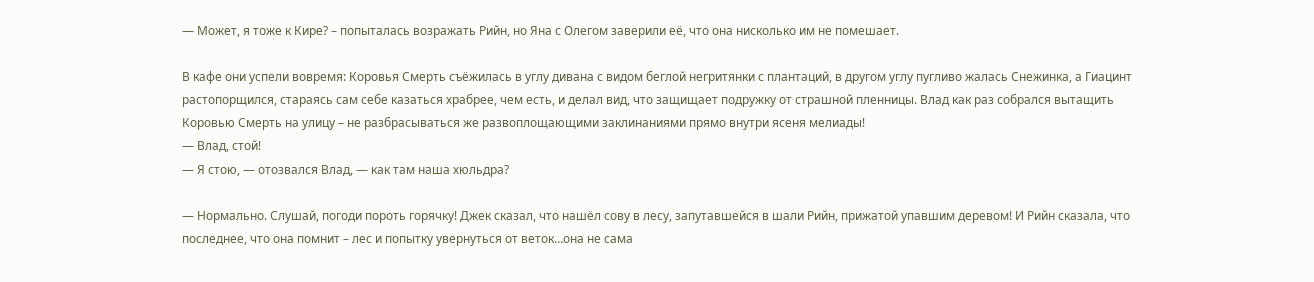— Может, я тоже к Кире? – попыталась возражать Рийн, но Яна с Олегом заверили её, что она нисколько им не помешает.

В кафе они успели вовремя: Коровья Смерть съёжилась в углу дивана с видом беглой негритянки с плантаций, в другом углу пугливо жалась Снежинка, а Гиацинт растопорщился, стараясь сам себе казаться храбрее, чем есть, и делал вид, что защищает подружку от страшной пленницы. Влад как раз собрался вытащить Коровью Смерть на улицу – не разбрасываться же развоплощающими заклинаниями прямо внутри ясеня мелиады!
— Влад, стой!
— Я стою, — отозвался Влад, — как там наша хюльдра?

— Нормально. Слушай, погоди пороть горячку! Джек сказал, что нашёл сову в лесу, запутавшейся в шали Рийн, прижатой упавшим деревом! И Рийн сказала, что последнее, что она помнит – лес и попытку увернуться от веток…она не сама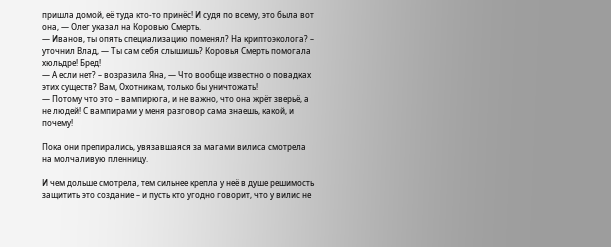пришла домой, её туда кто-то принёс! И судя по всему, это была вот она, — Олег указал на Коровью Смерть.
— Иванов, ты опять специализацию поменял? На криптоэколога? – уточнил Влад, — Ты сам себя слышишь? Коровья Смерть помогала хюльдре! Бред!
— А если нет? – возразила Яна, — Что вообще известно о повадках этих существ? Вам, Охотникам, только бы уничтожать!
— Потому что это – вампирюга, и не важно, что она жрёт зверьё, а не людей! С вампирами у меня разговор сама знаешь, какой, и почему!

Пока они препирались, увязавшаяся за магами вилиса смотрела на молчаливую пленницу.

И чем дольше смотрела, тем сильнее крепла у неё в душе решимость защитить это создание – и пусть кто угодно говорит, что у вилис не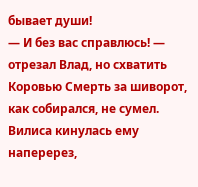бывает души!
— И без вас справлюсь! — отрезал Влад, но схватить Коровью Смерть за шиворот, как собирался, не сумел.
Вилиса кинулась ему наперерез,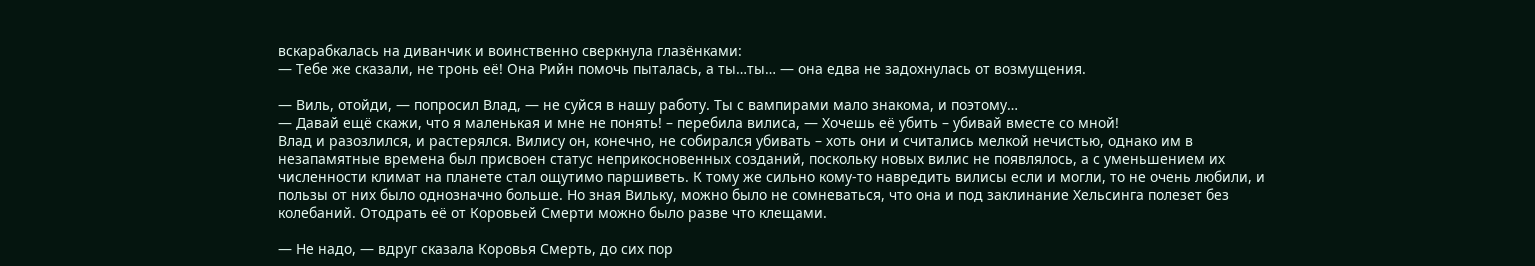вскарабкалась на диванчик и воинственно сверкнула глазёнками:
— Тебе же сказали, не тронь её! Она Рийн помочь пыталась, а ты…ты… — она едва не задохнулась от возмущения.

— Виль, отойди, — попросил Влад, — не суйся в нашу работу. Ты с вампирами мало знакома, и поэтому…
— Давай ещё скажи, что я маленькая и мне не понять! – перебила вилиса, — Хочешь её убить – убивай вместе со мной!
Влад и разозлился, и растерялся. Вилису он, конечно, не собирался убивать – хоть они и считались мелкой нечистью, однако им в незапамятные времена был присвоен статус неприкосновенных созданий, поскольку новых вилис не появлялось, а с уменьшением их численности климат на планете стал ощутимо паршиветь. К тому же сильно кому-то навредить вилисы если и могли, то не очень любили, и пользы от них было однозначно больше. Но зная Вильку, можно было не сомневаться, что она и под заклинание Хельсинга полезет без колебаний. Отодрать её от Коровьей Смерти можно было разве что клещами.

— Не надо, — вдруг сказала Коровья Смерть, до сих пор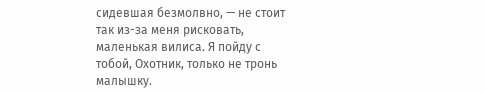сидевшая безмолвно, — не стоит так из-за меня рисковать, маленькая вилиса. Я пойду с тобой, Охотник, только не тронь малышку.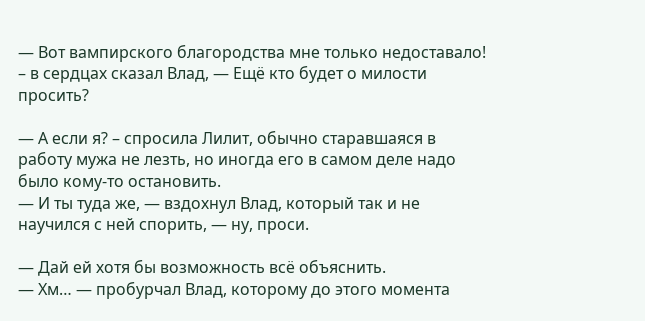— Вот вампирского благородства мне только недоставало! – в сердцах сказал Влад, — Ещё кто будет о милости просить?

— А если я? – спросила Лилит, обычно старавшаяся в работу мужа не лезть, но иногда его в самом деле надо было кому-то остановить.
— И ты туда же, — вздохнул Влад, который так и не научился с ней спорить, — ну, проси.

— Дай ей хотя бы возможность всё объяснить.
— Хм… — пробурчал Влад, которому до этого момента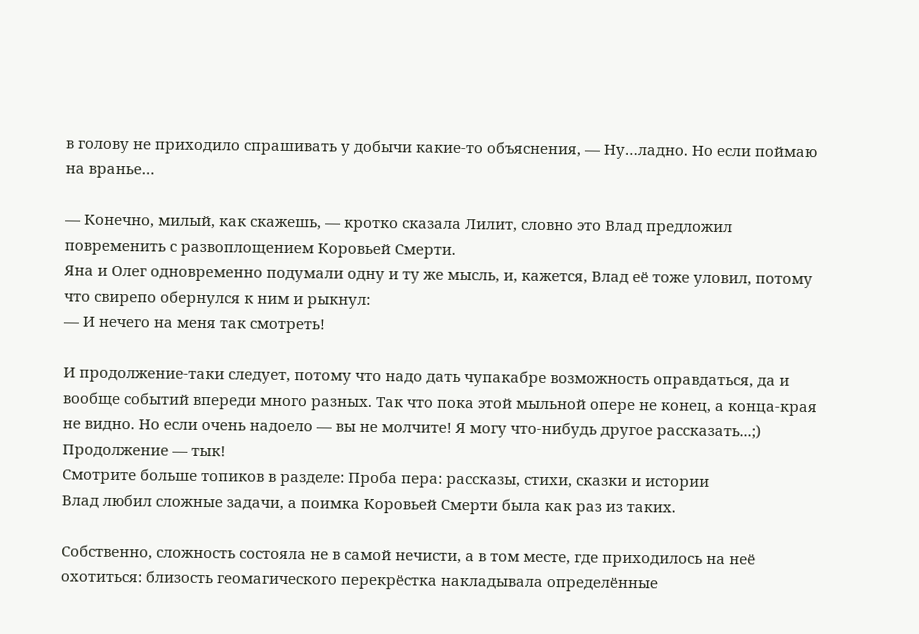в голову не приходило спрашивать у добычи какие-то объяснения, — Ну…ладно. Но если поймаю на вранье…

— Конечно, милый, как скажешь, — кротко сказала Лилит, словно это Влад предложил повременить с развоплощением Коровьей Смерти.
Яна и Олег одновременно подумали одну и ту же мысль, и, кажется, Влад её тоже уловил, потому что свирепо обернулся к ним и рыкнул:
— И нечего на меня так смотреть!

И продолжение-таки следует, потому что надо дать чупакабре возможность оправдаться, да и вообще событий впереди много разных. Так что пока этой мыльной опере не конец, а конца-края не видно. Но если очень надоело — вы не молчите! Я могу что-нибудь другое рассказать...;) Продолжение — тык!
Смотрите больше топиков в разделе: Проба пера: рассказы, стихи, сказки и истории
Влад любил сложные задачи, а поимка Коровьей Смерти была как раз из таких.

Собственно, сложность состояла не в самой нечисти, а в том месте, где приходилось на неё охотиться: близость геомагического перекрёстка накладывала определённые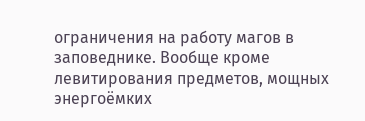ограничения на работу магов в заповеднике. Вообще кроме левитирования предметов, мощных энергоёмких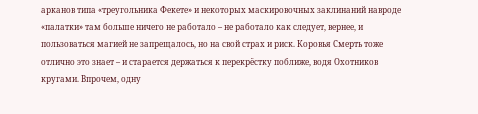арканов типа «треугольника Фекете» и некоторых маскировочных заклинаний навроде «палатки» там больше ничего не работало – не работало как следует, вернее, и пользоваться магией не запрещалось, но на свой страх и риск. Коровья Смерть тоже отлично это знает – и старается держаться к перекрёстку поближе, водя Охотников кругами. Впрочем, одну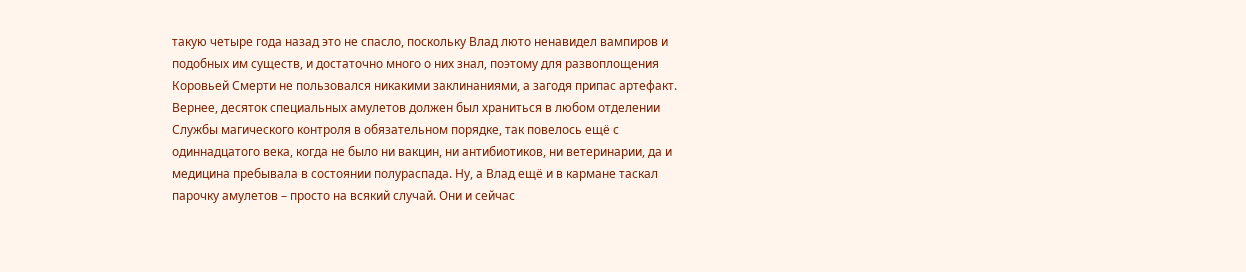такую четыре года назад это не спасло, поскольку Влад люто ненавидел вампиров и подобных им существ, и достаточно много о них знал, поэтому для развоплощения Коровьей Смерти не пользовался никакими заклинаниями, а загодя припас артефакт. Вернее, десяток специальных амулетов должен был храниться в любом отделении Службы магического контроля в обязательном порядке, так повелось ещё с одиннадцатого века, когда не было ни вакцин, ни антибиотиков, ни ветеринарии, да и медицина пребывала в состоянии полураспада. Ну, а Влад ещё и в кармане таскал парочку амулетов – просто на всякий случай. Они и сейчас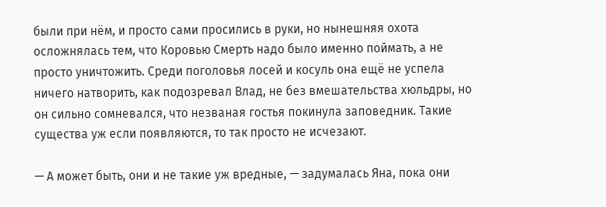были при нём, и просто сами просились в руки, но нынешняя охота осложнялась тем, что Коровью Смерть надо было именно поймать, а не просто уничтожить. Среди поголовья лосей и косуль она ещё не успела ничего натворить, как подозревал Влад, не без вмешательства хюльдры, но он сильно сомневался, что незваная гостья покинула заповедник. Такие существа уж если появляются, то так просто не исчезают.

— А может быть, они и не такие уж вредные, — задумалась Яна, пока они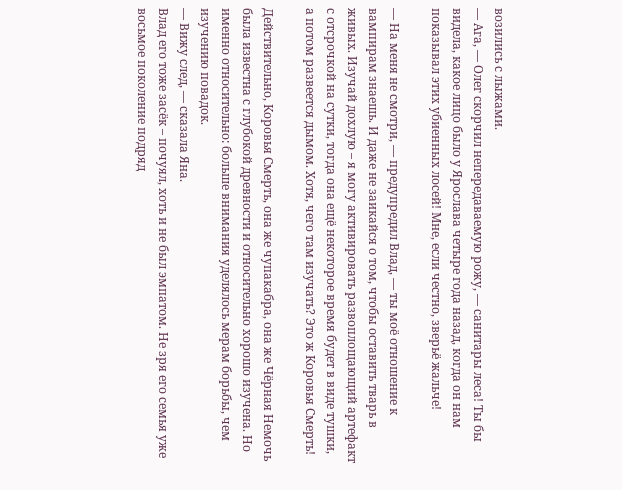возились с лыжами.
— Ага, — Олег скорчил непередаваемую рожу, — санитары леса! Ты бы видела, какое лицо было у Ярослава четыре года назад, когда он нам показывал этих убиенных лосей! Мне, если честно, зверьё жальче!

— На меня не смотри, — предупредил Влад, — ты моё отношение к вампирам знаешь. И даже не заикайся о том, чтобы оставить тварь в живых. Изучай дохлую – я могу активировать развоплощающий артефакт с отсрочкой на сутки, тогда она ещё некоторое время будет в виде тушки, а потом развеется дымом. Хотя, чего там изучать? Это ж Коровья Смерть!

Действительно, Коровья Смерть, она же чупакабра, она же Чёрная Немочь была известна с глубокой древности и относительно хорошо изучена. Но именно относительно: больше внимания уделялось мерам борьбы, чем изучению повадок.
— Вижу след, — сказала Яна.
Влад его тоже засёк – почуял, хоть и не был эмпатом. Не зря его семья уже восьмое поколение подряд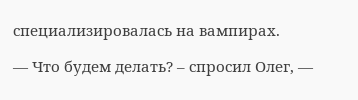специализировалась на вампирах.

— Что будем делать? – спросил Олег, —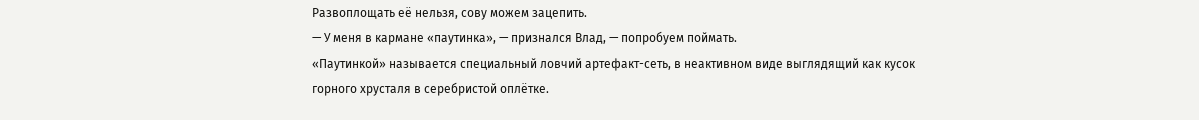Развоплощать её нельзя, сову можем зацепить.
— У меня в кармане «паутинка», — признался Влад, — попробуем поймать.
«Паутинкой» называется специальный ловчий артефакт-сеть, в неактивном виде выглядящий как кусок горного хрусталя в серебристой оплётке.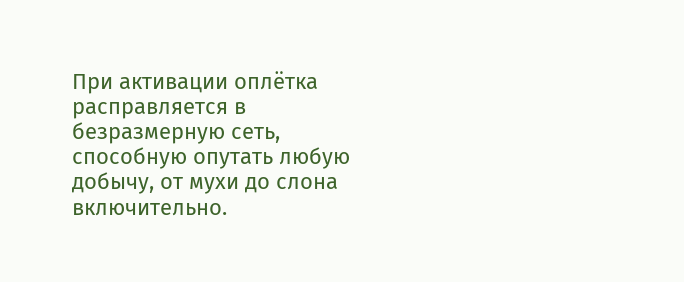При активации оплётка расправляется в безразмерную сеть, способную опутать любую добычу, от мухи до слона включительно.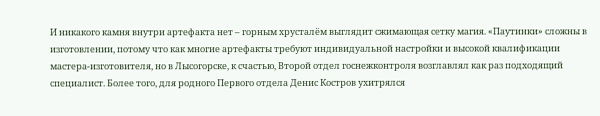И никакого камня внутри артефакта нет – горным хрусталём выглядит сжимающая сетку магия. «Паутинки» сложны в изготовлении, потому что как многие артефакты требуют индивидуальной настройки и высокой квалификации мастера-изготовителя, но в Лысогорске, к счастью, Второй отдел госнежконтроля возглавлял как раз подходящий специалист. Более того, для родного Первого отдела Денис Костров ухитрялся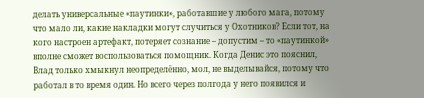делать универсальные «паутинки», работавшие у любого мага, потому что мало ли, какие накладки могут случиться у Охотников? Если тот, на кого настроен артефакт, потеряет сознание – допустим – то «паутинкой» вполне сможет воспользоваться помощник. Когда Денис это пояснил, Влад только хмыкнул неопределённо, мол, не выделывайся, потому что работал в то время один. Но всего через полгода у него появился и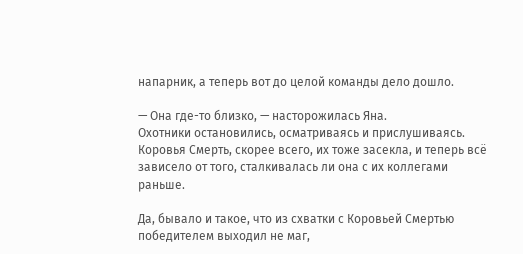напарник, а теперь вот до целой команды дело дошло.

— Она где-то близко, — насторожилась Яна.
Охотники остановились, осматриваясь и прислушиваясь. Коровья Смерть, скорее всего, их тоже засекла, и теперь всё зависело от того, сталкивалась ли она с их коллегами раньше.

Да, бывало и такое, что из схватки с Коровьей Смертью победителем выходил не маг,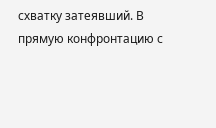схватку затеявший. В прямую конфронтацию с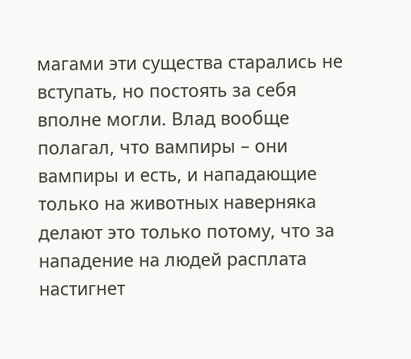магами эти существа старались не вступать, но постоять за себя вполне могли. Влад вообще полагал, что вампиры – они вампиры и есть, и нападающие только на животных наверняка делают это только потому, что за нападение на людей расплата настигнет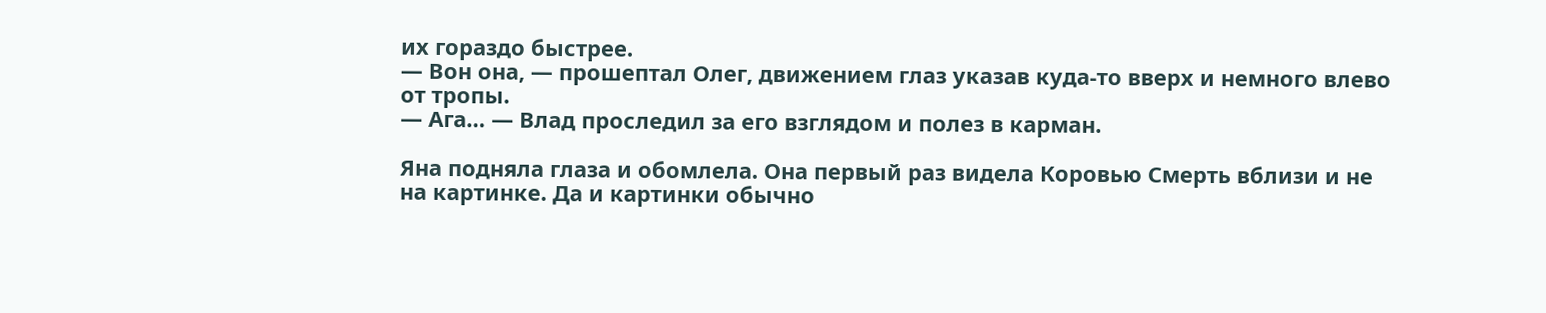их гораздо быстрее.
— Вон она, — прошептал Олег, движением глаз указав куда-то вверх и немного влево от тропы.
— Ага… — Влад проследил за его взглядом и полез в карман.

Яна подняла глаза и обомлела. Она первый раз видела Коровью Смерть вблизи и не на картинке. Да и картинки обычно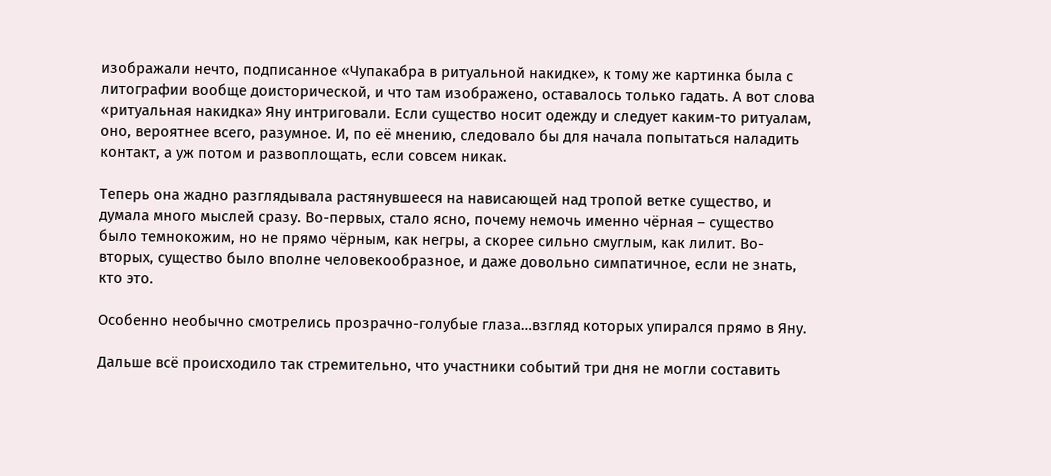изображали нечто, подписанное «Чупакабра в ритуальной накидке», к тому же картинка была с литографии вообще доисторической, и что там изображено, оставалось только гадать. А вот слова «ритуальная накидка» Яну интриговали. Если существо носит одежду и следует каким-то ритуалам, оно, вероятнее всего, разумное. И, по её мнению, следовало бы для начала попытаться наладить контакт, а уж потом и развоплощать, если совсем никак.

Теперь она жадно разглядывала растянувшееся на нависающей над тропой ветке существо, и думала много мыслей сразу. Во-первых, стало ясно, почему немочь именно чёрная – существо было темнокожим, но не прямо чёрным, как негры, а скорее сильно смуглым, как лилит. Во-вторых, существо было вполне человекообразное, и даже довольно симпатичное, если не знать, кто это.

Особенно необычно смотрелись прозрачно-голубые глаза…взгляд которых упирался прямо в Яну.

Дальше всё происходило так стремительно, что участники событий три дня не могли составить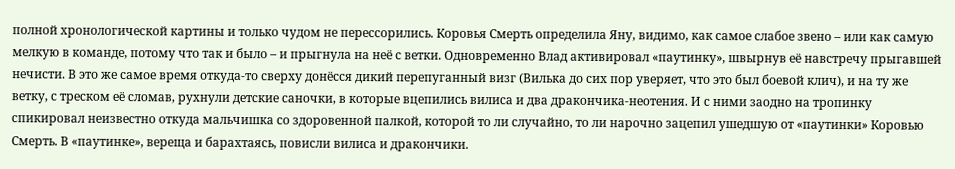полной хронологической картины и только чудом не перессорились. Коровья Смерть определила Яну, видимо, как самое слабое звено – или как самую мелкую в команде, потому что так и было – и прыгнула на неё с ветки. Одновременно Влад активировал «паутинку», швырнув её навстречу прыгавшей нечисти. В это же самое время откуда-то сверху донёсся дикий перепуганный визг (Вилька до сих пор уверяет, что это был боевой клич), и на ту же ветку, с треском её сломав, рухнули детские саночки, в которые вцепились вилиса и два дракончика-неотения. И с ними заодно на тропинку спикировал неизвестно откуда мальчишка со здоровенной палкой, которой то ли случайно, то ли нарочно зацепил ушедшую от «паутинки» Коровью Смерть. В «паутинке», вереща и барахтаясь, повисли вилиса и дракончики.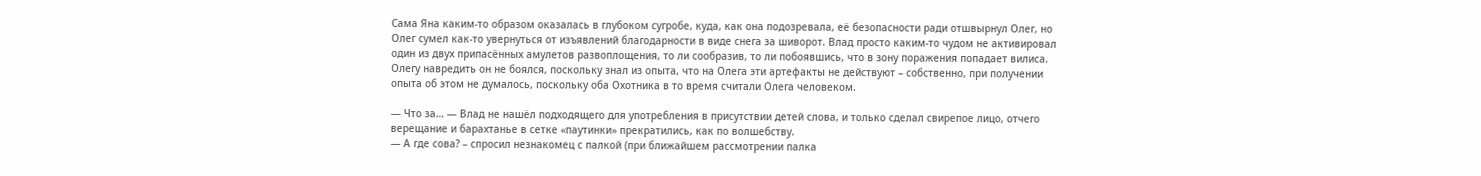Сама Яна каким-то образом оказалась в глубоком сугробе, куда, как она подозревала, её безопасности ради отшвырнул Олег, но Олег сумел как-то увернуться от изъявлений благодарности в виде снега за шиворот. Влад просто каким-то чудом не активировал один из двух припасённых амулетов развоплощения, то ли сообразив, то ли побоявшись, что в зону поражения попадает вилиса. Олегу навредить он не боялся, поскольку знал из опыта, что на Олега эти артефакты не действуют – собственно, при получении опыта об этом не думалось, поскольку оба Охотника в то время считали Олега человеком.

— Что за… — Влад не нашёл подходящего для употребления в присутствии детей слова, и только сделал свирепое лицо, отчего верещание и барахтанье в сетке «паутинки» прекратились, как по волшебству.
— А где сова? – спросил незнакомец с палкой (при ближайшем рассмотрении палка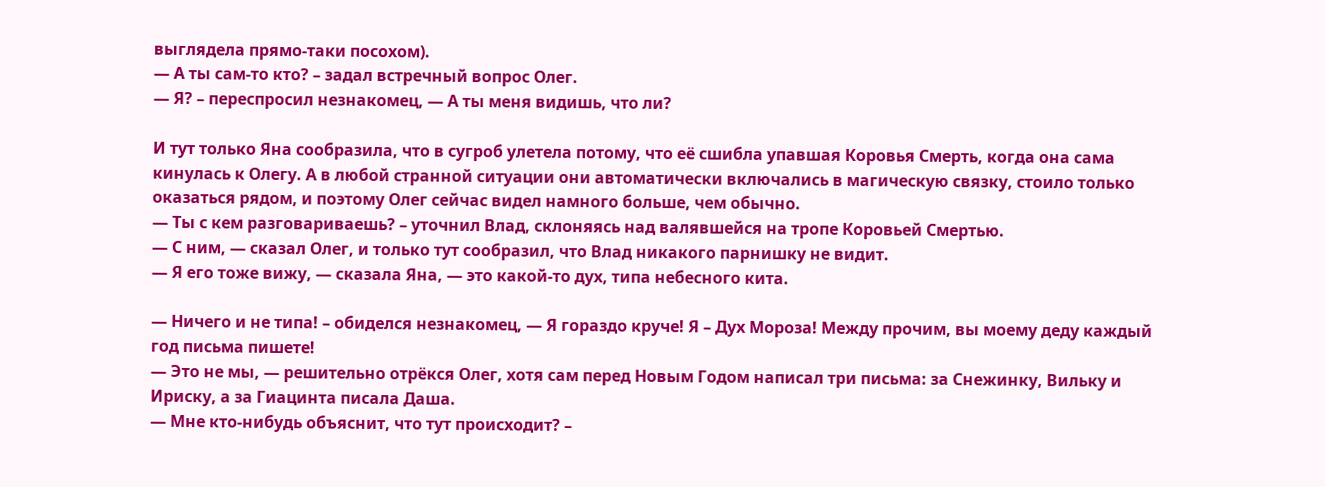выглядела прямо-таки посохом).
— А ты сам-то кто? – задал встречный вопрос Олег.
— Я? – переспросил незнакомец, — А ты меня видишь, что ли?

И тут только Яна сообразила, что в сугроб улетела потому, что её сшибла упавшая Коровья Смерть, когда она сама кинулась к Олегу. А в любой странной ситуации они автоматически включались в магическую связку, стоило только оказаться рядом, и поэтому Олег сейчас видел намного больше, чем обычно.
— Ты с кем разговариваешь? – уточнил Влад, склоняясь над валявшейся на тропе Коровьей Смертью.
— С ним, — сказал Олег, и только тут сообразил, что Влад никакого парнишку не видит.
— Я его тоже вижу, — сказала Яна, — это какой-то дух, типа небесного кита.

— Ничего и не типа! – обиделся незнакомец, — Я гораздо круче! Я – Дух Мороза! Между прочим, вы моему деду каждый год письма пишете!
— Это не мы, — решительно отрёкся Олег, хотя сам перед Новым Годом написал три письма: за Снежинку, Вильку и Ириску, а за Гиацинта писала Даша.
— Мне кто-нибудь объяснит, что тут происходит? –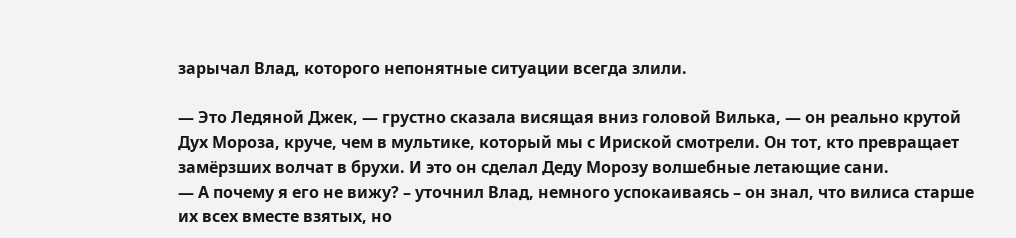зарычал Влад, которого непонятные ситуации всегда злили.

— Это Ледяной Джек, — грустно сказала висящая вниз головой Вилька, — он реально крутой Дух Мороза, круче, чем в мультике, который мы с Ириской смотрели. Он тот, кто превращает замёрзших волчат в брухи. И это он сделал Деду Морозу волшебные летающие сани.
— А почему я его не вижу? – уточнил Влад, немного успокаиваясь – он знал, что вилиса старше их всех вместе взятых, но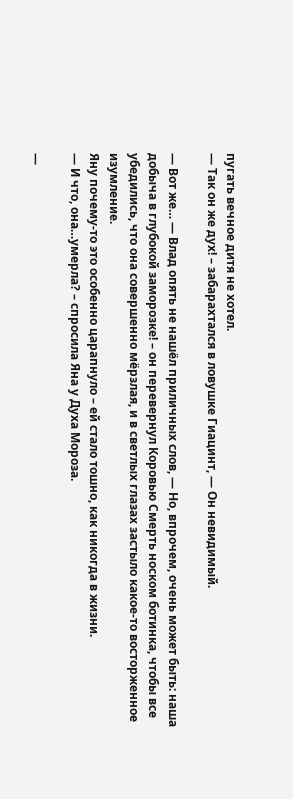пугать вечное дитя не хотел.
— Так он же дух! – забарахтался в ловушке Гиацинт, — Он невидимый.

— Вот же… — Влад опять не нашёл приличных слов, — Но, впрочем, очень может быть: наша добыча в глубокой заморозке! – он перевернул Коровью Смерть носком ботинка, чтобы все убедились, что она совершенно мёрзлая, и в светлых глазах застыло какое-то восторженное изумление.
Яну почему-то это особенно царапнуло – ей стало тошно, как никогда в жизни.
— И что, она…умерла? – спросила Яна у Духа Мороза.

—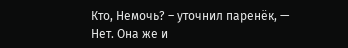Кто, Немочь? – уточнил паренёк, — Нет. Она же и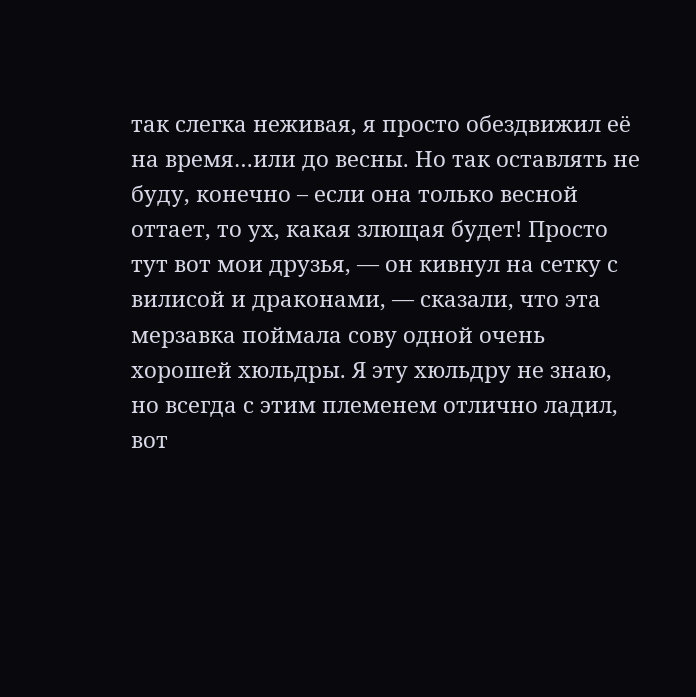так слегка неживая, я просто обездвижил её на время…или до весны. Но так оставлять не буду, конечно – если она только весной оттает, то ух, какая злющая будет! Просто тут вот мои друзья, — он кивнул на сетку с вилисой и драконами, — сказали, что эта мерзавка поймала сову одной очень хорошей хюльдры. Я эту хюльдру не знаю, но всегда с этим племенем отлично ладил, вот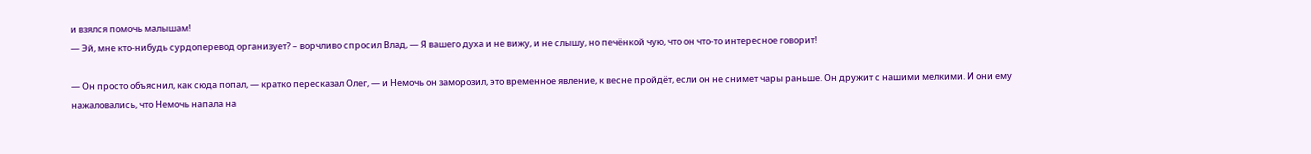и взялся помочь малышам!
— Эй, мне кто-нибудь сурдоперевод организует? – ворчливо спросил Влад, — Я вашего духа и не вижу, и не слышу, но печёнкой чую, что он что-то интересное говорит!

— Он просто объяснил, как сюда попал, — кратко пересказал Олег, — и Немочь он заморозил, это временное явление, к весне пройдёт, если он не снимет чары раньше. Он дружит с нашими мелкими. И они ему нажаловались, что Немочь напала на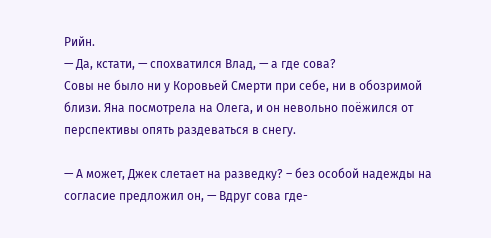Рийн.
— Да, кстати, — спохватился Влад, — а где сова?
Совы не было ни у Коровьей Смерти при себе, ни в обозримой близи. Яна посмотрела на Олега, и он невольно поёжился от перспективы опять раздеваться в снегу.

— А может, Джек слетает на разведку? – без особой надежды на согласие предложил он, — Вдруг сова где-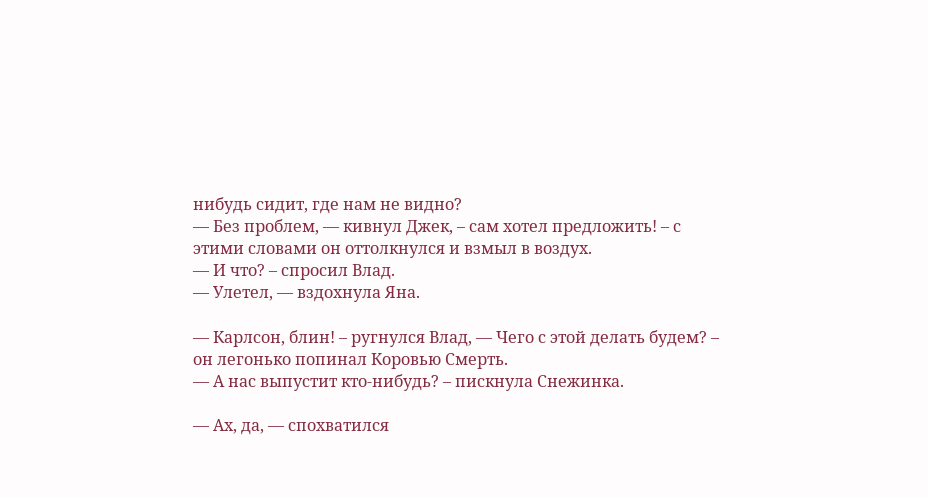нибудь сидит, где нам не видно?
— Без проблем, — кивнул Джек, – сам хотел предложить! – с этими словами он оттолкнулся и взмыл в воздух.
— И что? – спросил Влад.
— Улетел, — вздохнула Яна.

— Карлсон, блин! – ругнулся Влад, — Чего с этой делать будем? – он легонько попинал Коровью Смерть.
— А нас выпустит кто-нибудь? – пискнула Снежинка.

— Ах, да, — спохватился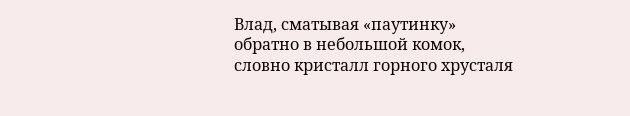Влад, сматывая «паутинку» обратно в небольшой комок, словно кристалл горного хрусталя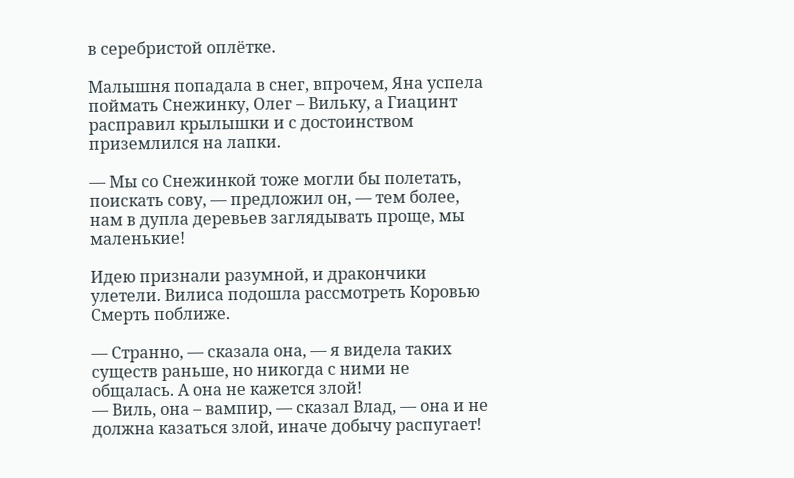в серебристой оплётке.

Малышня попадала в снег, впрочем, Яна успела поймать Снежинку, Олег – Вильку, а Гиацинт расправил крылышки и с достоинством приземлился на лапки.

— Мы со Снежинкой тоже могли бы полетать, поискать сову, — предложил он, — тем более, нам в дупла деревьев заглядывать проще, мы маленькие!

Идею признали разумной, и дракончики улетели. Вилиса подошла рассмотреть Коровью Смерть поближе.

— Странно, — сказала она, — я видела таких существ раньше, но никогда с ними не общалась. А она не кажется злой!
— Виль, она – вампир, — сказал Влад, — она и не должна казаться злой, иначе добычу распугает!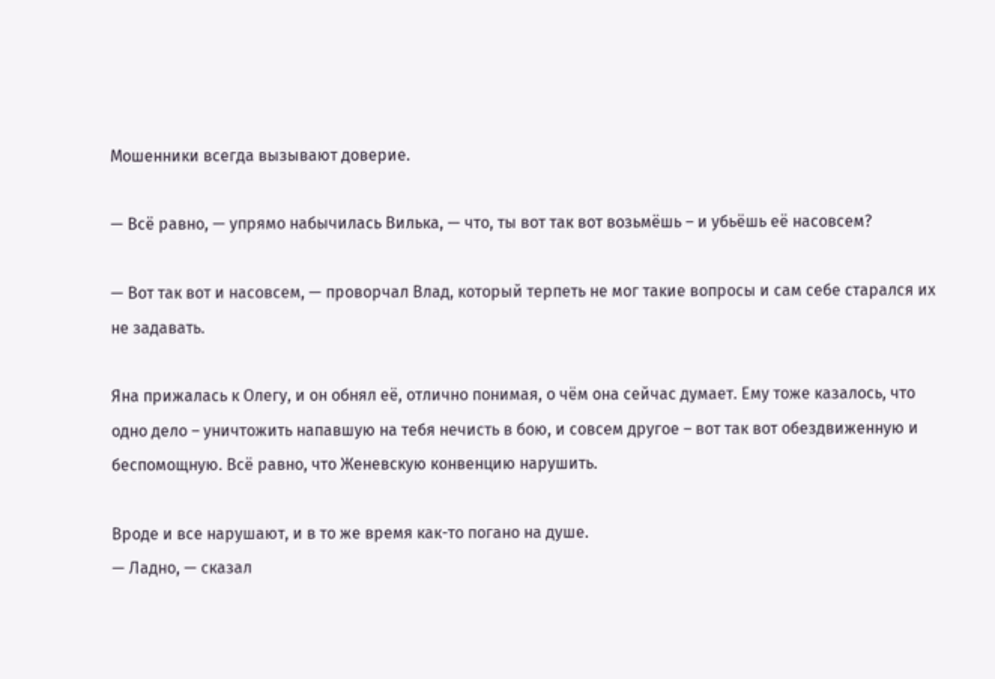Мошенники всегда вызывают доверие.

— Всё равно, — упрямо набычилась Вилька, — что, ты вот так вот возьмёшь – и убьёшь её насовсем?

— Вот так вот и насовсем, — проворчал Влад, который терпеть не мог такие вопросы и сам себе старался их не задавать.

Яна прижалась к Олегу, и он обнял её, отлично понимая, о чём она сейчас думает. Ему тоже казалось, что одно дело – уничтожить напавшую на тебя нечисть в бою, и совсем другое – вот так вот обездвиженную и беспомощную. Всё равно, что Женевскую конвенцию нарушить.

Вроде и все нарушают, и в то же время как-то погано на душе.
— Ладно, — сказал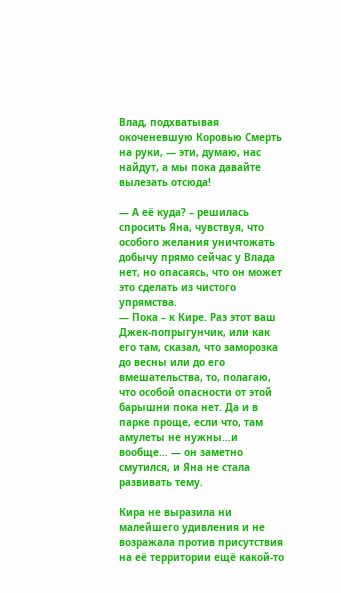Влад, подхватывая окоченевшую Коровью Смерть на руки, — эти, думаю, нас найдут, а мы пока давайте вылезать отсюда!

— А её куда? – решилась спросить Яна, чувствуя, что особого желания уничтожать добычу прямо сейчас у Влада нет, но опасаясь, что он может это сделать из чистого упрямства.
— Пока – к Кире. Раз этот ваш Джек-попрыгунчик, или как его там, сказал, что заморозка до весны или до его вмешательства, то, полагаю, что особой опасности от этой барышни пока нет. Да и в парке проще, если что, там амулеты не нужны…и вообще… — он заметно смутился, и Яна не стала развивать тему.

Кира не выразила ни малейшего удивления и не возражала против присутствия на её территории ещё какой-то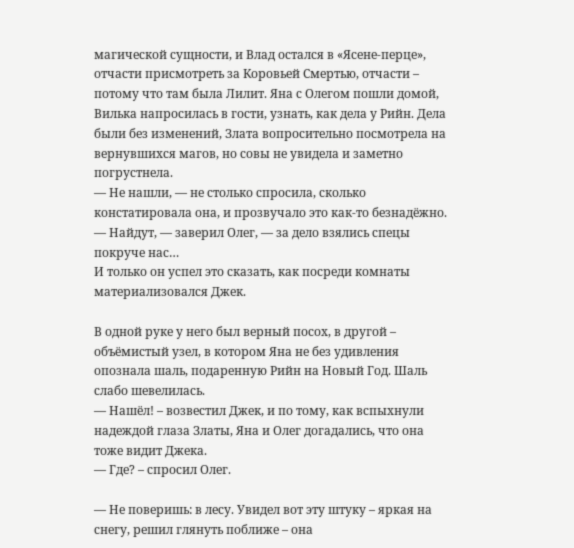магической сущности, и Влад остался в «Ясене-перце», отчасти присмотреть за Коровьей Смертью, отчасти – потому что там была Лилит. Яна с Олегом пошли домой, Вилька напросилась в гости, узнать, как дела у Рийн. Дела были без изменений, Злата вопросительно посмотрела на вернувшихся магов, но совы не увидела и заметно погрустнела.
— Не нашли, — не столько спросила, сколько констатировала она, и прозвучало это как-то безнадёжно.
— Найдут, — заверил Олег, — за дело взялись спецы покруче нас…
И только он успел это сказать, как посреди комнаты материализовался Джек.

В одной руке у него был верный посох, в другой – объёмистый узел, в котором Яна не без удивления опознала шаль, подаренную Рийн на Новый Год. Шаль слабо шевелилась.
— Нашёл! – возвестил Джек, и по тому, как вспыхнули надеждой глаза Златы, Яна и Олег догадались, что она тоже видит Джека.
— Где? – спросил Олег.

— Не поверишь: в лесу. Увидел вот эту штуку – яркая на снегу, решил глянуть поближе – она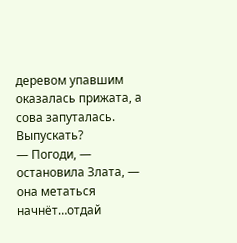деревом упавшим оказалась прижата, а сова запуталась. Выпускать?
— Погоди, — остановила Злата, — она метаться начнёт…отдай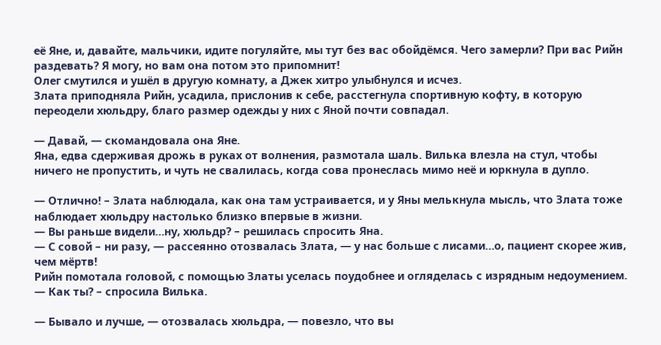её Яне, и, давайте, мальчики, идите погуляйте, мы тут без вас обойдёмся. Чего замерли? При вас Рийн раздевать? Я могу, но вам она потом это припомнит!
Олег смутился и ушёл в другую комнату, а Джек хитро улыбнулся и исчез.
Злата приподняла Рийн, усадила, прислонив к себе, расстегнула спортивную кофту, в которую переодели хюльдру, благо размер одежды у них с Яной почти совпадал.

— Давай, — скомандовала она Яне.
Яна, едва сдерживая дрожь в руках от волнения, размотала шаль. Вилька влезла на стул, чтобы ничего не пропустить, и чуть не свалилась, когда сова пронеслась мимо неё и юркнула в дупло.

— Отлично! – Злата наблюдала, как она там устраивается, и у Яны мелькнула мысль, что Злата тоже наблюдает хюльдру настолько близко впервые в жизни.
— Вы раньше видели…ну, хюльдр? – решилась спросить Яна.
— С совой – ни разу, — рассеянно отозвалась Злата, — у нас больше с лисами…о, пациент скорее жив, чем мёртв!
Рийн помотала головой, с помощью Златы уселась поудобнее и огляделась с изрядным недоумением.
— Как ты? – спросила Вилька.

— Бывало и лучше, — отозвалась хюльдра, — повезло, что вы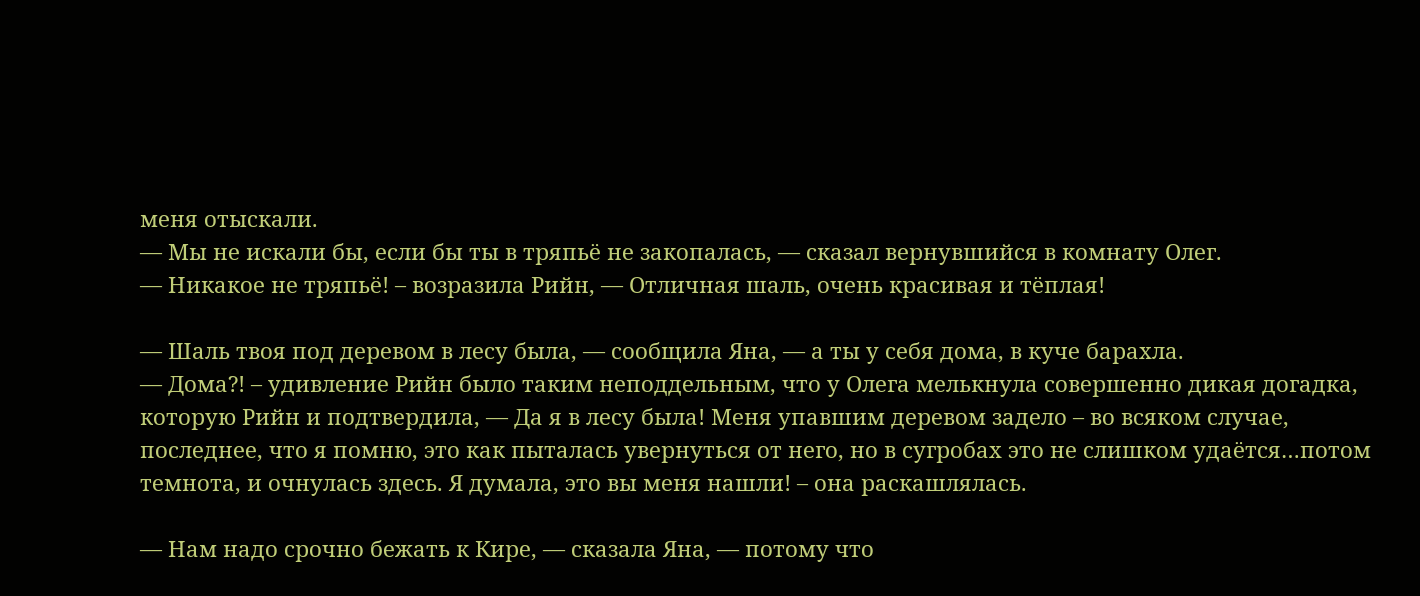меня отыскали.
— Мы не искали бы, если бы ты в тряпьё не закопалась, — сказал вернувшийся в комнату Олег.
— Никакое не тряпьё! – возразила Рийн, — Отличная шаль, очень красивая и тёплая!

— Шаль твоя под деревом в лесу была, — сообщила Яна, — а ты у себя дома, в куче барахла.
— Дома?! – удивление Рийн было таким неподдельным, что у Олега мелькнула совершенно дикая догадка, которую Рийн и подтвердила, — Да я в лесу была! Меня упавшим деревом задело – во всяком случае, последнее, что я помню, это как пыталась увернуться от него, но в сугробах это не слишком удаётся…потом темнота, и очнулась здесь. Я думала, это вы меня нашли! – она раскашлялась.

— Нам надо срочно бежать к Кире, — сказала Яна, — потому что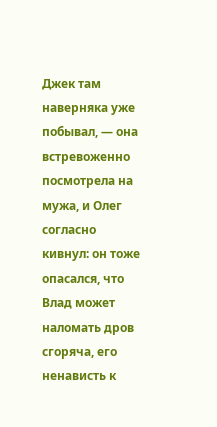Джек там наверняка уже побывал, — она встревоженно посмотрела на мужа, и Олег согласно кивнул: он тоже опасался, что Влад может наломать дров сгоряча, его ненависть к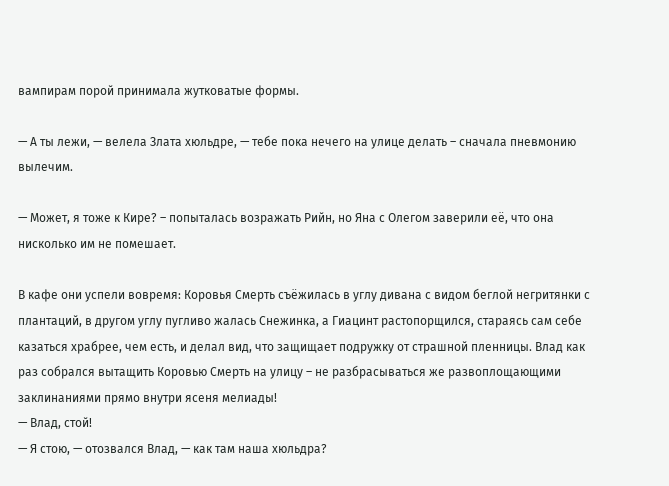вампирам порой принимала жутковатые формы.

— А ты лежи, — велела Злата хюльдре, — тебе пока нечего на улице делать – сначала пневмонию вылечим.

— Может, я тоже к Кире? – попыталась возражать Рийн, но Яна с Олегом заверили её, что она нисколько им не помешает.

В кафе они успели вовремя: Коровья Смерть съёжилась в углу дивана с видом беглой негритянки с плантаций, в другом углу пугливо жалась Снежинка, а Гиацинт растопорщился, стараясь сам себе казаться храбрее, чем есть, и делал вид, что защищает подружку от страшной пленницы. Влад как раз собрался вытащить Коровью Смерть на улицу – не разбрасываться же развоплощающими заклинаниями прямо внутри ясеня мелиады!
— Влад, стой!
— Я стою, — отозвался Влад, — как там наша хюльдра?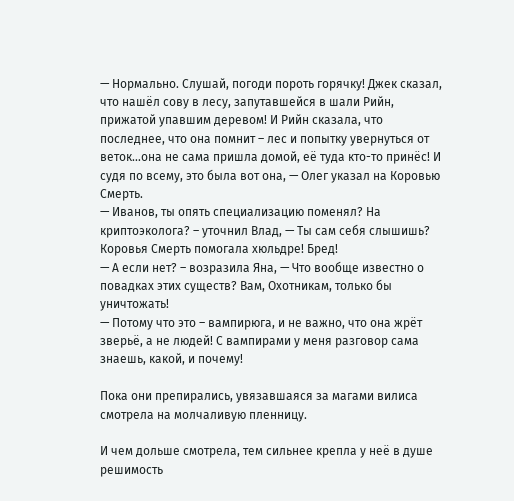— Нормально. Слушай, погоди пороть горячку! Джек сказал, что нашёл сову в лесу, запутавшейся в шали Рийн, прижатой упавшим деревом! И Рийн сказала, что последнее, что она помнит – лес и попытку увернуться от веток…она не сама пришла домой, её туда кто-то принёс! И судя по всему, это была вот она, — Олег указал на Коровью Смерть.
— Иванов, ты опять специализацию поменял? На криптоэколога? – уточнил Влад, — Ты сам себя слышишь? Коровья Смерть помогала хюльдре! Бред!
— А если нет? – возразила Яна, — Что вообще известно о повадках этих существ? Вам, Охотникам, только бы уничтожать!
— Потому что это – вампирюга, и не важно, что она жрёт зверьё, а не людей! С вампирами у меня разговор сама знаешь, какой, и почему!

Пока они препирались, увязавшаяся за магами вилиса смотрела на молчаливую пленницу.

И чем дольше смотрела, тем сильнее крепла у неё в душе решимость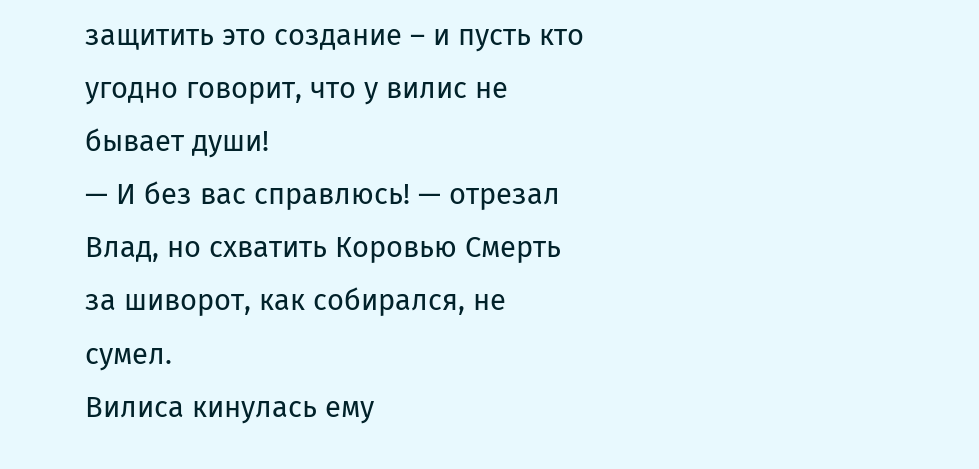защитить это создание – и пусть кто угодно говорит, что у вилис не бывает души!
— И без вас справлюсь! — отрезал Влад, но схватить Коровью Смерть за шиворот, как собирался, не сумел.
Вилиса кинулась ему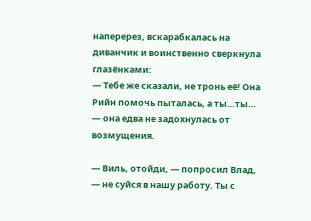наперерез, вскарабкалась на диванчик и воинственно сверкнула глазёнками:
— Тебе же сказали, не тронь её! Она Рийн помочь пыталась, а ты…ты… — она едва не задохнулась от возмущения.

— Виль, отойди, — попросил Влад, — не суйся в нашу работу. Ты с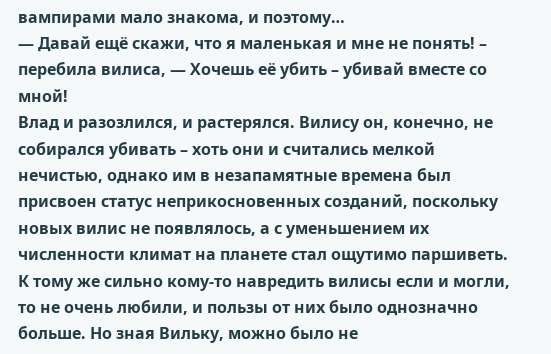вампирами мало знакома, и поэтому…
— Давай ещё скажи, что я маленькая и мне не понять! – перебила вилиса, — Хочешь её убить – убивай вместе со мной!
Влад и разозлился, и растерялся. Вилису он, конечно, не собирался убивать – хоть они и считались мелкой нечистью, однако им в незапамятные времена был присвоен статус неприкосновенных созданий, поскольку новых вилис не появлялось, а с уменьшением их численности климат на планете стал ощутимо паршиветь. К тому же сильно кому-то навредить вилисы если и могли, то не очень любили, и пользы от них было однозначно больше. Но зная Вильку, можно было не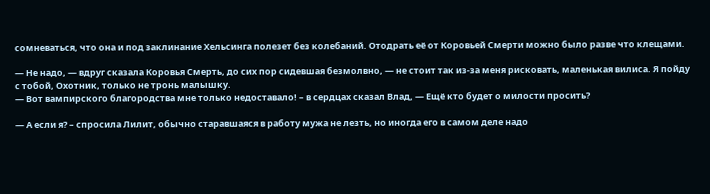сомневаться, что она и под заклинание Хельсинга полезет без колебаний. Отодрать её от Коровьей Смерти можно было разве что клещами.

— Не надо, — вдруг сказала Коровья Смерть, до сих пор сидевшая безмолвно, — не стоит так из-за меня рисковать, маленькая вилиса. Я пойду с тобой, Охотник, только не тронь малышку.
— Вот вампирского благородства мне только недоставало! – в сердцах сказал Влад, — Ещё кто будет о милости просить?

— А если я? – спросила Лилит, обычно старавшаяся в работу мужа не лезть, но иногда его в самом деле надо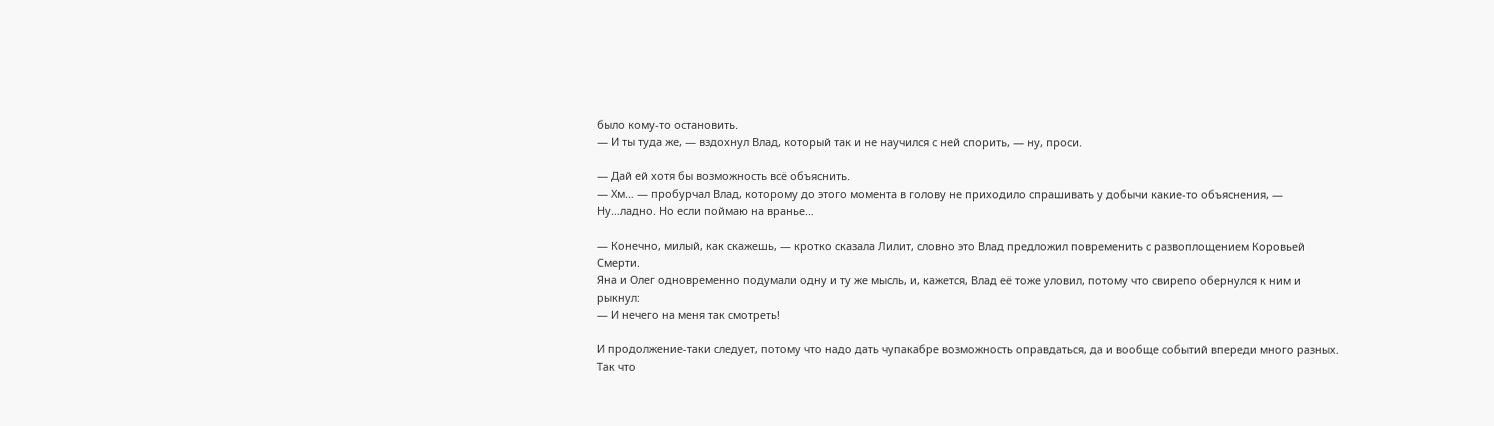было кому-то остановить.
— И ты туда же, — вздохнул Влад, который так и не научился с ней спорить, — ну, проси.

— Дай ей хотя бы возможность всё объяснить.
— Хм… — пробурчал Влад, которому до этого момента в голову не приходило спрашивать у добычи какие-то объяснения, — Ну…ладно. Но если поймаю на вранье…

— Конечно, милый, как скажешь, — кротко сказала Лилит, словно это Влад предложил повременить с развоплощением Коровьей Смерти.
Яна и Олег одновременно подумали одну и ту же мысль, и, кажется, Влад её тоже уловил, потому что свирепо обернулся к ним и рыкнул:
— И нечего на меня так смотреть!

И продолжение-таки следует, потому что надо дать чупакабре возможность оправдаться, да и вообще событий впереди много разных. Так что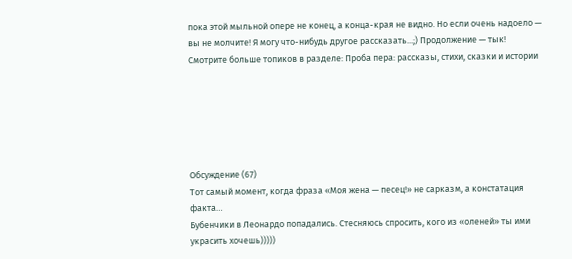пока этой мыльной опере не конец, а конца-края не видно. Но если очень надоело — вы не молчите! Я могу что-нибудь другое рассказать...;) Продолжение — тык!
Смотрите больше топиков в разделе: Проба пера: рассказы, стихи, сказки и истории






Обсуждение (67)
Тот самый момент, когда фраза «Моя жена — песец!» не сарказм, а констатация факта…
Бубенчики в Леонардо попадались. Стесняюсь спросить, кого из «оленей» ты ими украсить хочешь)))))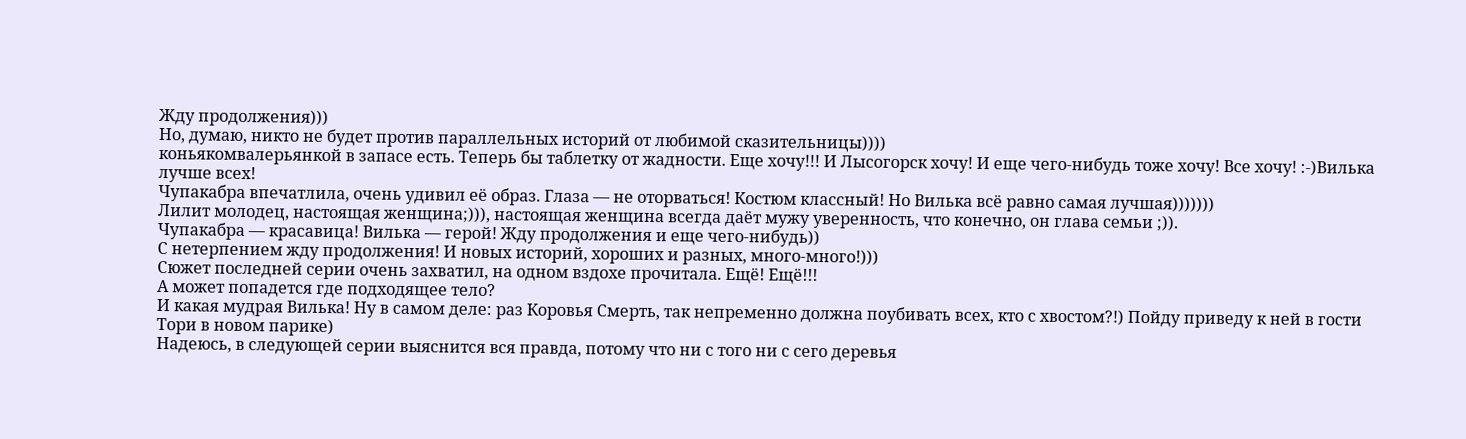Жду продолжения)))
Но, думаю, никто не будет против параллельных историй от любимой сказительницы))))
коньякомвалерьянкой в запасе есть. Теперь бы таблетку от жадности. Еще хочу!!! И Лысогорск хочу! И еще чего-нибудь тоже хочу! Все хочу! :-)Вилька лучше всех!
Чупакабра впечатлила, очень удивил её образ. Глаза — не оторваться! Костюм классный! Но Вилька всё равно самая лучшая)))))))
Лилит молодец, настоящая женщина;))), настоящая женщина всегда даёт мужу уверенность, что конечно, он глава семьи ;)).
Чупакабра — красавица! Вилька — герой! Жду продолжения и еще чего-нибудь))
С нетерпением жду продолжения! И новых историй, хороших и разных, много-много!)))
Сюжет последней серии очень захватил, на одном вздохе прочитала. Ещё! Ещё!!!
А может попадется где подходящее тело?
И какая мудрая Вилька! Ну в самом деле: раз Коровья Смерть, так непременно должна поубивать всех, кто с хвостом?!) Пойду приведу к ней в гости Тори в новом парике)
Надеюсь, в следующей серии выяснится вся правда, потому что ни с того ни с сего деревья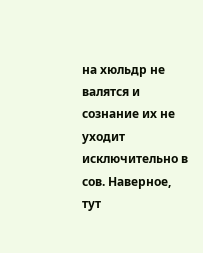на хюльдр не валятся и сознание их не уходит исключительно в сов. Наверное, тут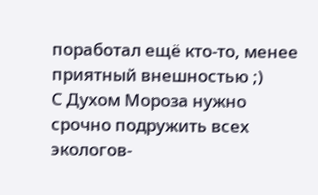поработал ещё кто-то, менее приятный внешностью ;)
С Духом Мороза нужно срочно подружить всех экологов-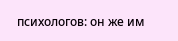психологов: он же им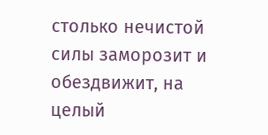столько нечистой силы заморозит и обездвижит, на целый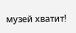музей хватит!